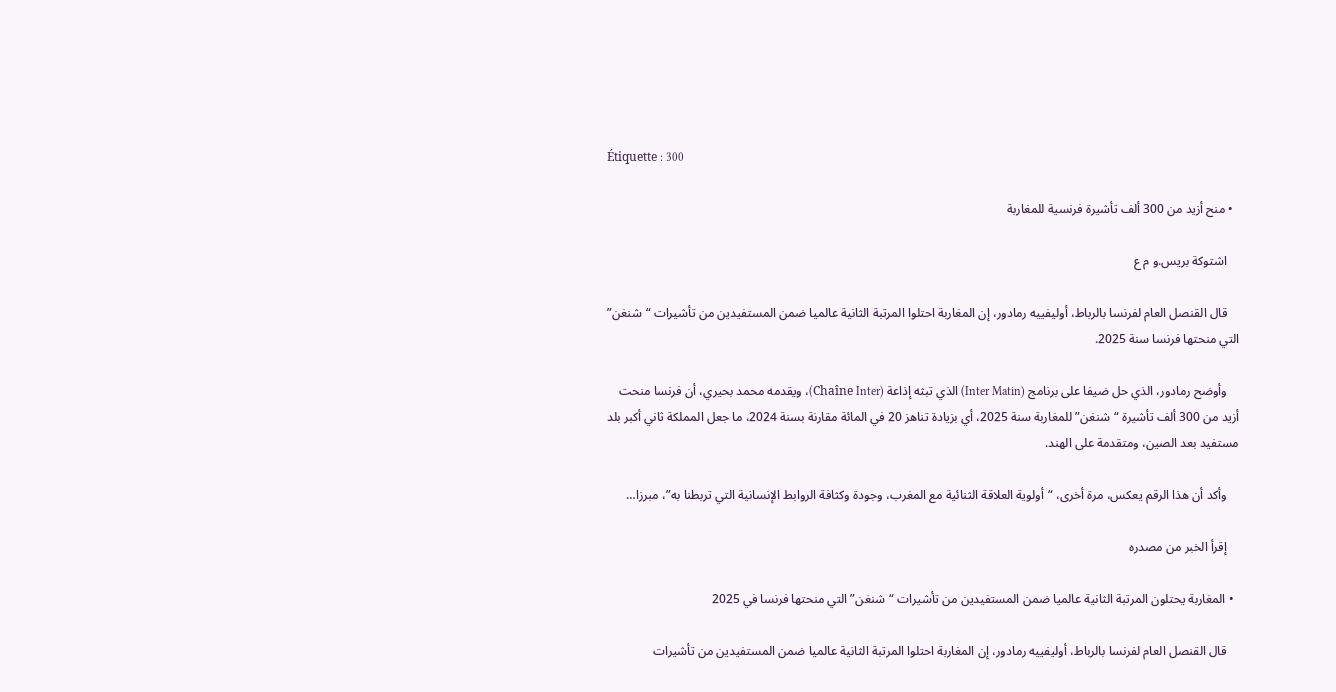Étiquette : 300

  • منح أزيد من 300 ألف تأشيرة فرنسية للمغاربة

    اشتوكة بريس.و م ع

    قال القنصل العام لفرنسا بالرباط، أوليفييه رمادور، إن المغاربة احتلوا المرتبة الثانية عالميا ضمن المستفيدين من تأشيرات “شنغن” التي منحتها فرنسا سنة 2025.

    وأوضح رمادور، الذي حل ضيفا على برنامج (Inter Matin) الذي تبثه إذاعة (Chaîne Inter)، ويقدمه محمد بحيري، أن فرنسا منحت أزيد من 300 ألف تأشيرة “شنغن” للمغاربة سنة 2025، أي بزيادة تناهز 20 في المائة مقارنة بسنة 2024، ما جعل المملكة ثاني أكبر بلد مستفيد بعد الصين، ومتقدمة على الهند.

    وأكد أن هذا الرقم يعكس، مرة أخرى، “أولوية العلاقة الثنائية مع المغرب، وجودة وكثافة الروابط الإنسانية التي تربطنا به”، مبرزا…

    إقرأ الخبر من مصدره

  • المغاربة يحتلون المرتبة الثانية عالميا ضمن المستفيدين من تأشيرات “شنغن” التي منحتها فرنسا في 2025

    قال القنصل العام لفرنسا بالرباط، أوليفييه رمادور، إن المغاربة احتلوا المرتبة الثانية عالميا ضمن المستفيدين من تأشيرات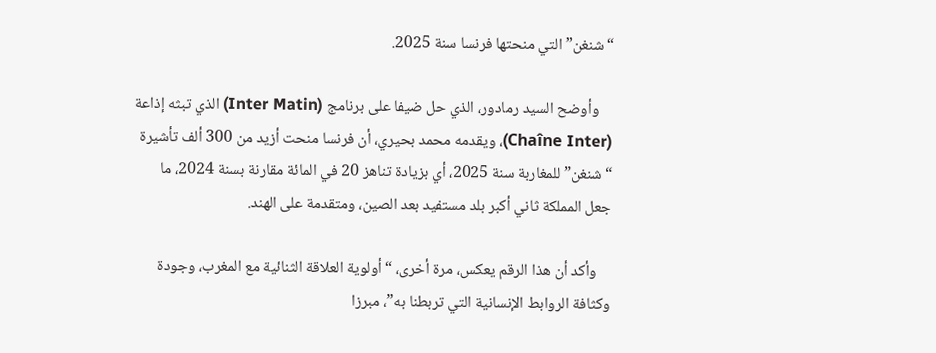“شنغن” التي منحتها فرنسا سنة 2025.

    وأوضح السيد رمادور، الذي حل ضيفا على برنامج (Inter Matin) الذي تبثه إذاعة (Chaîne Inter)، ويقدمه محمد بحيري، أن فرنسا منحت أزيد من 300 ألف تأشيرة “شنغن” للمغاربة سنة 2025، أي بزيادة تناهز 20 في المائة مقارنة بسنة 2024، ما جعل المملكة ثاني أكبر بلد مستفيد بعد الصين، ومتقدمة على الهند.

    وأكد أن هذا الرقم يعكس، مرة أخرى، “أولوية العلاقة الثنائية مع المغرب، وجودة وكثافة الروابط الإنسانية التي تربطنا به”، مبرزا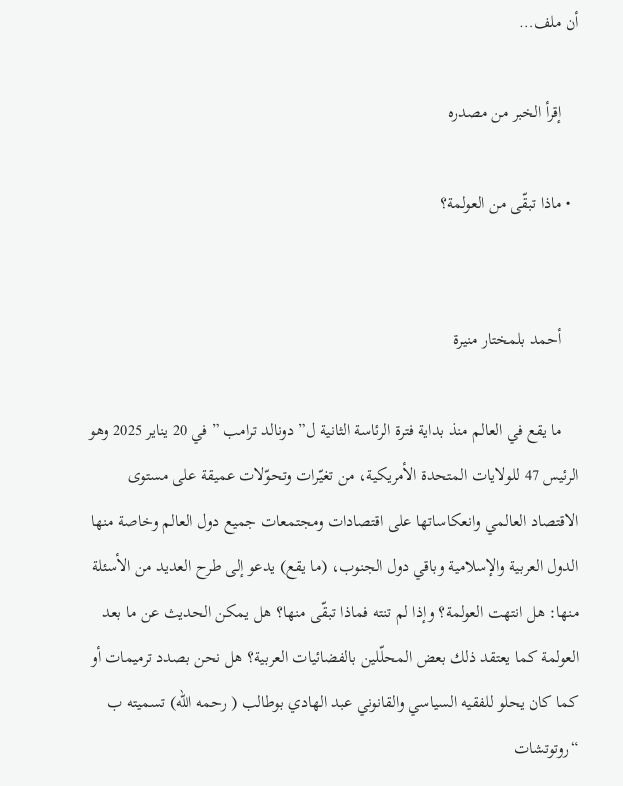أن ملف…

    إقرأ الخبر من مصدره

  • ماذا تبقّى من العولمة؟


    أحمد بلمختار منيرة

    ما يقع في العالم منذ بداية فترة الرئاسة الثانية ل” دونالد ترامب ” في 20 يناير 2025 وهو الرئيس 47 للولايات المتحدة الأمريكية، من تغيّرات وتحوّلات عميقة على مستوى الاقتصاد العالمي وانعكاساتها على اقتصادات ومجتمعات جميع دول العالم وخاصة منها الدول العربية والإسلامية وباقي دول الجنوب، (ما يقع) يدعو إلى طرح العديد من الأسئلة منها: هل انتهت العولمة؟ وإذا لم تنته فماذا تبقّى منها؟ هل يمكن الحديث عن ما بعد العولمة كما يعتقد ذلك بعض المحلّلين بالفضائيات العربية؟ هل نحن بصدد ترميمات أو كما كان يحلو للفقيه السياسي والقانوني عبد الهادي بوطالب ( رحمه الله) تسميته ب “روتوتشات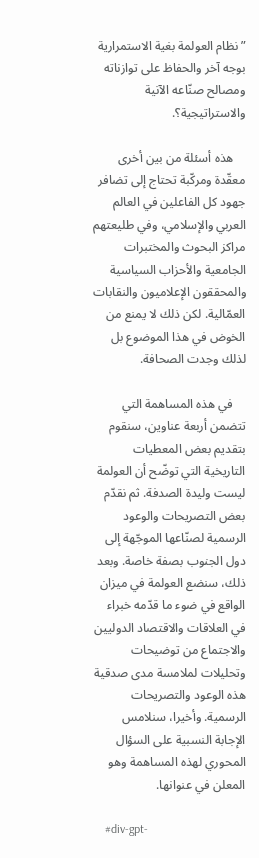” نظام العولمة بغية الاستمرارية بوجه آخر والحفاظ على توازناته ومصالح صنّاعه الآنية والاستراتيجية؟.

    هذه أسئلة من بين أخرى معقّدة ومركّبة تحتاج إلى تضافر جهود كل الفاعلين في العالم العربي والإسلامي، وفي طليعتهم مراكز البحوث والمختبرات الجامعية والأحزاب السياسية والمحققون الإعلاميون والنقابات العمّالية. لكن ذلك لا يمنع من الخوض في هذا الموضوع بل لذلك وجدت الصحافة.

    في هذه المساهمة التي تتضمن أربعة عناوين، سنقوم بتقديم بعض المعطيات التاريخية التي توضّح أن العولمة ليست وليدة الصدفة. ثم نقدّم بعض التصريحات والوعود الرسمية لصنّاعها الموجّهة إلى دول الجنوب بصفة خاصة. وبعد ذلك، سنضع العولمة في ميزان الواقع في ضوء ما قدّمه خبراء في العلاقات والاقتصاد الدوليين والاجتماع من توضيحات وتحليلات لملامسة مدى صدقية هذه الوعود والتصريحات الرسمية. وأخيرا، سنلامس الإجابة النسبية على السؤال المحوري لهذه المساهمة وهو المعلن في عنوانها.

    #div-gpt-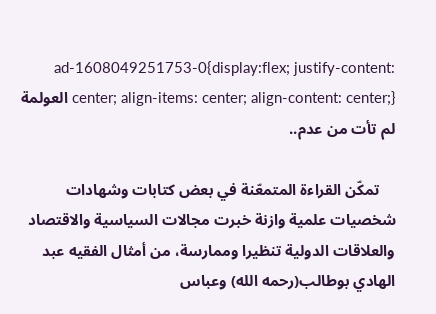ad-1608049251753-0{display:flex; justify-content: center; align-items: center; align-content: center;} العولمة لم تأت من عدم..

    تمكّن القراءة المتمعّنة في بعض كتابات وشهادات شخصيات علمية وازنة خبرت مجالات السياسية والاقتصاد والعلاقات الدولية تنظيرا وممارسة، من أمثال الفقيه عبد الهادي بوطالب(رحمه الله) وعباس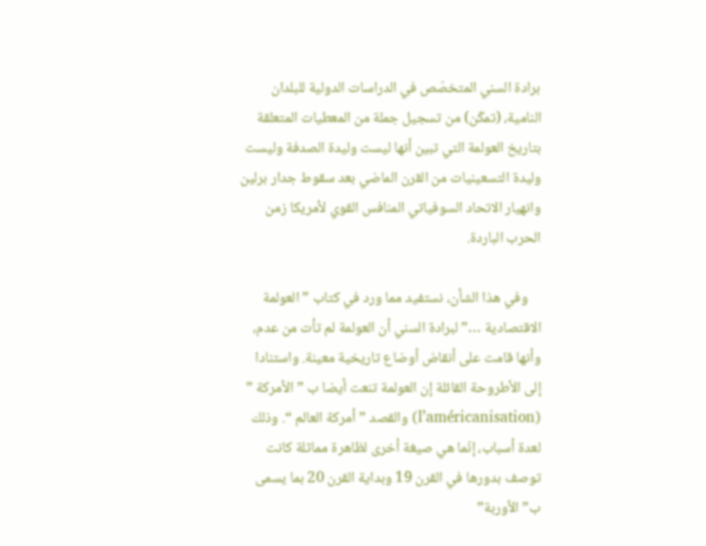برادة السني المتخصّص في الدراسات الدولية للبلدان النامية، (تمكّن) من تسجيل جملة من المعطيات المتعلقة بتاريخ العولمة التي تبين أنها ليست وليدة الصدفة وليست وليدة التسعينيات من القرن الماضي بعد سقوط جدار برلين وانهيار الاتحاد السوفياتي المنافس القوي لأمريكا زمن الحرب الباردة.

    وفي هذا الشأن، نستفيد مما ورد في كتاب ” العولمة الاقتصادية …” لبرادة السني أن العولمة لم تأت من عدم، وأنها قامت على أنقاض أوضاع تاريخية معينة. واستنادا إلى الأطروحة القائلة إن العولمة تنعت أيضا ب ” الأمركة ” (l’américanisation) والقصد ” أمركة العالم “. وذلك لعدة أسباب، إنّما هي صيغة أخرى لظاهرة مماثلة كانت توصف بدورها في القرن 19 وبداية القرن 20 بما يسمى ب”الأوربة”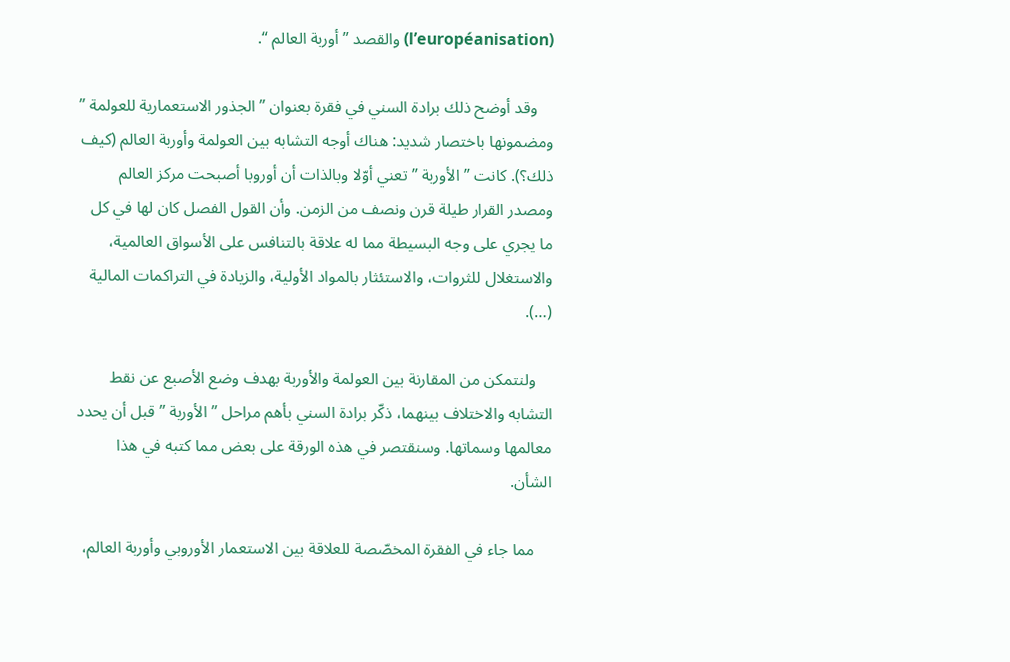(l’européanisation) والقصد ” أوربة العالم “.

    وقد أوضح ذلك برادة السني في فقرة بعنوان ” الجذور الاستعمارية للعولمة ” ومضمونها باختصار شديد: هناك أوجه التشابه بين العولمة وأوربة العالم (كيف ذلك؟). كانت ” الأوربة ” تعني أوّلا وبالذات أن أوروبا أصبحت مركز العالم ومصدر القرار طيلة قرن ونصف من الزمن. وأن القول الفصل كان لها في كل ما يجري على وجه البسيطة مما له علاقة بالتنافس على الأسواق العالمية، والاستغلال للثروات، والاستئثار بالمواد الأولية، والزيادة في التراكمات المالية (…).

    ولنتمكن من المقارنة بين العولمة والأوربة بهدف وضع الأصبع عن نقط التشابه والاختلاف بينهما، ذكّر برادة السني بأهم مراحل ” الأوربة ” قبل أن يحدد معالمها وسماتها. وسنقتصر في هذه الورقة على بعض مما كتبه في هذا الشأن.

    مما جاء في الفقرة المخصّصة للعلاقة بين الاستعمار الأوروبي وأوربة العالم،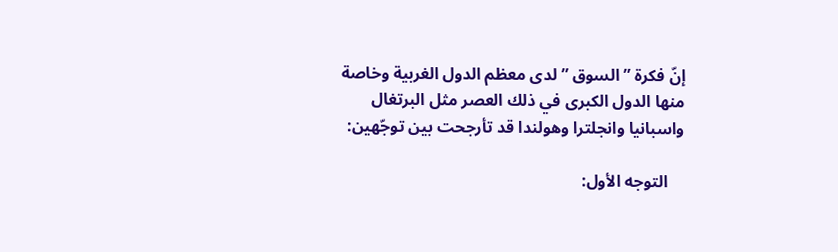إنّ فكرة ” السوق ” لدى معظم الدول الغربية وخاصة منها الدول الكبرى في ذلك العصر مثل البرتغال واسبانيا وانجلترا وهولندا قد تأرجحت بين توجّهين:

    التوجه الأول: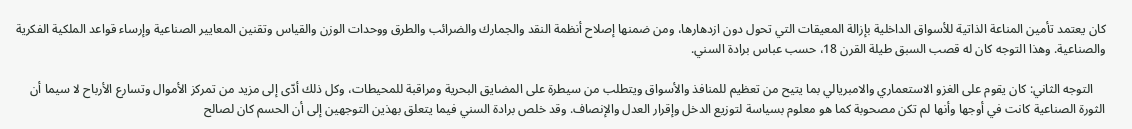كان يعتمد تأمين المناعة الذاتية للأسواق الداخلية بإزالة المعيقات التي تحول دون ازدهارها، ومن ضمنها إصلاح أنظمة النقد والجمارك والضرائب والطرق ووحدات الوزن والقياس وتقنين المعايير الصناعية وإرساء قواعد الملكية الفكرية والصناعية. وهذا التوجه كان له قصب السبق طيلة القرن 18، حسب عباس برادة السني.

    التوجه الثاني: كان يقوم على الغزو الاستعماري والامبريالي بما يتيح من تعظيم للمنافذ والأسواق ويتطلب من سيطرة على المضايق البحرية ومراقبة للمحيطات، وكل ذلك أدّى إلى مزيد من تمركز الأموال وتسارع الأرباح لا سيما أن الثورة الصناعية كانت في أوجها وأنها لم تكن مصحوبة كما هو معلوم بسياسة لتوزيع الدخل وإقرار العدل والإنصاف. وقد خلص برادة السني فيما يتعلق بهذين التوجهين إلى أن الحسم كان لصالح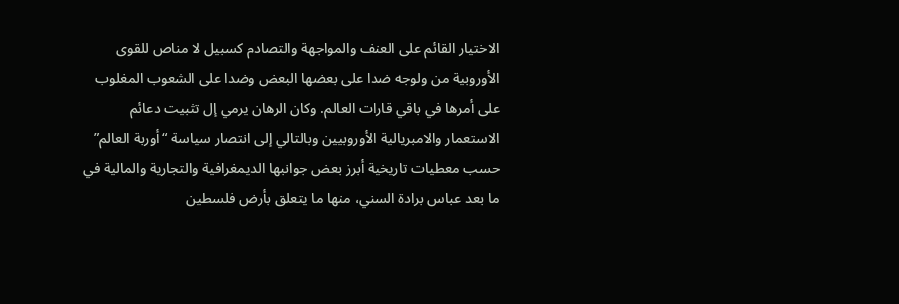الاختيار القائم على العنف والمواجهة والتصادم كسبيل لا مناص للقوى الأوروبية من ولوجه ضدا على بعضها البعض وضدا على الشعوب المغلوب على أمرها في باقي قارات العالم. وكان الرهان يرمي إل تثبيت دعائم الاستعمار والامبريالية الأوروبيين وبالتالي إلى انتصار سياسة “أوربة العالم” حسب معطيات تاريخية أبرز بعض جوانبها الديمغرافية والتجارية والمالية في ما بعد عباس برادة السني، منها ما يتعلق بأرض فلسطين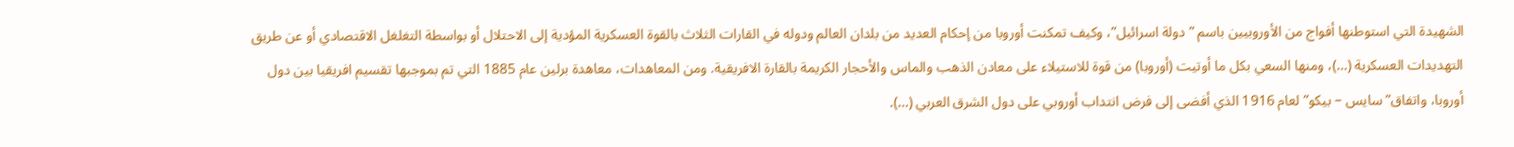الشهيدة التي استوطنها أفواج من الأوروبيين باسم ” دولة اسرائيل”، وكيف تمكنت أوروبا من إحكام العديد من بلدان العالم ودوله في القارات الثلاث بالقوة العسكرية المؤدية إلى الاحتلال أو بواسطة التغلغل الاقتصادي أو عن طريق التهديدات العسكرية (…)، ومنها السعي بكل ما أوتيت (أوروبا) من قوة للاستيلاء على معادن الذهب والماس والأحجار الكريمة بالقارة الافريقية. ومن المعاهدات، معاهدة برلين عام 1885 التي تم بموجبها تقسيم افريقيا بين دول أوروبا، واتفاق” سايس – بيكو” لعام 1916 الذي أفضى إلى فرض انتداب أوروبي على دول الشرق العربي (…).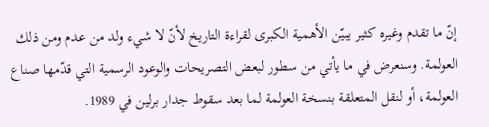إنّ ما تقدم وغيره كثير يبيّن الأهمية الكبرى لقراءة التاريخ لأنّ لا شيء ولد من عدم ومن ذلك العولمة. وسنعرض في ما يأتي من سطور لبعض التصريحات والوعود الرسمية التي قدّمها صناع العولمة، أو لنقل المتعلقة بنسخة العولمة لما بعد سقوط جدار برلين في 1989.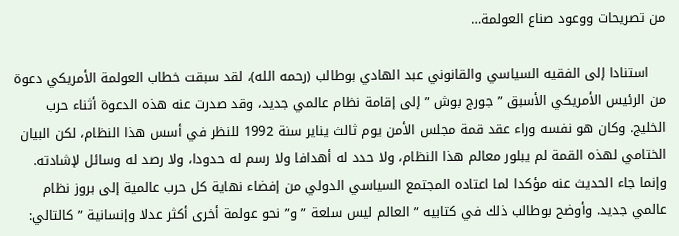من تصريحات ووعود صناع العولمة…

    استنادا إلى الفقيه السياسي والقانوني عبد الهادي بوطالب (رحمه الله)، لقد سبقت خطاب العولمة الأمريكي دعوة من الرئيس الأمريكي الأسبق ” جورج بوش ” إلى إقامة نظام عالمي جديد، وقد صدرت عنه هذه الدعوة أثناء حرب الخليج. وكان هو نفسه وراء عقد قمة مجلس الأمن يوم ثالث يناير سنة 1992 للنظر في أسس هذا النظام، لكن البيان الختامي لهذه القمة لم يبلور معالم هذا النظام، ولا حدد له أهدافا ولا رسم له حدودا، ولا رصد له وسائل لإشادته. وإنما جاء الحديث عنه مؤكدا لما اعتاده المجتمع السياسي الدولي من إفضاء نهاية كل حرب عالمية إلى بروز نظام عالمي جديد. وأوضح بوطالب ذلك في كتابيه ” العالم ليس سلعة ” و” نحو عولمة أخرى أكثر عدلا وإنسانية ” كالتالي: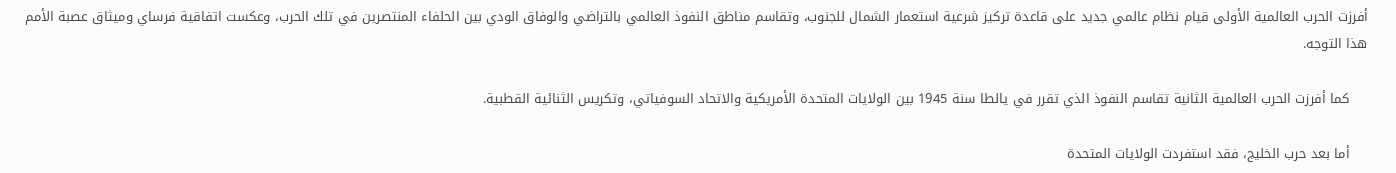أفرزت الحرب العالمية الأولى قيام نظام عالمي جديد على قاعدة تركيز شرعية استعمار الشمال للجنوب، وتقاسم مناطق النفوذ العالمي بالتراضي والوفاق الودي بين الحلفاء المنتصرين في تلك الحرب، وعكست اتفاقية فرساي وميثاق عصبة الأمم هذا التوجه.

    كما أفرزت الحرب العالمية الثانية تقاسم النفوذ الذي تقرر في يالطا سنة 1945 بين الولايات المتحدة الأمريكية والاتحاد السوفياتي، وتكريس الثنائية القطبية.

    أما بعد حرب الخليج، فقد استفردت الولايات المتحدة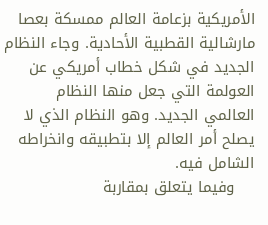الأمريكية بزعامة العالم ممسكة بعصا مارشالية القطبية الأحادية. وجاء النظام الجديد في شكل خطاب أمريكي عن العولمة التي جعل منها النظام العالمي الجديد. وهو النظام الذي لا يصلح أمر العالم إلا بتطبيقه وانخراطه الشامل فيه.
    وفيما يتعلق بمقاربة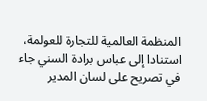المنظمة العالمية للتجارة للعولمة، استنادا إلى عباس برادة السني جاء في تصريح على لسان المدير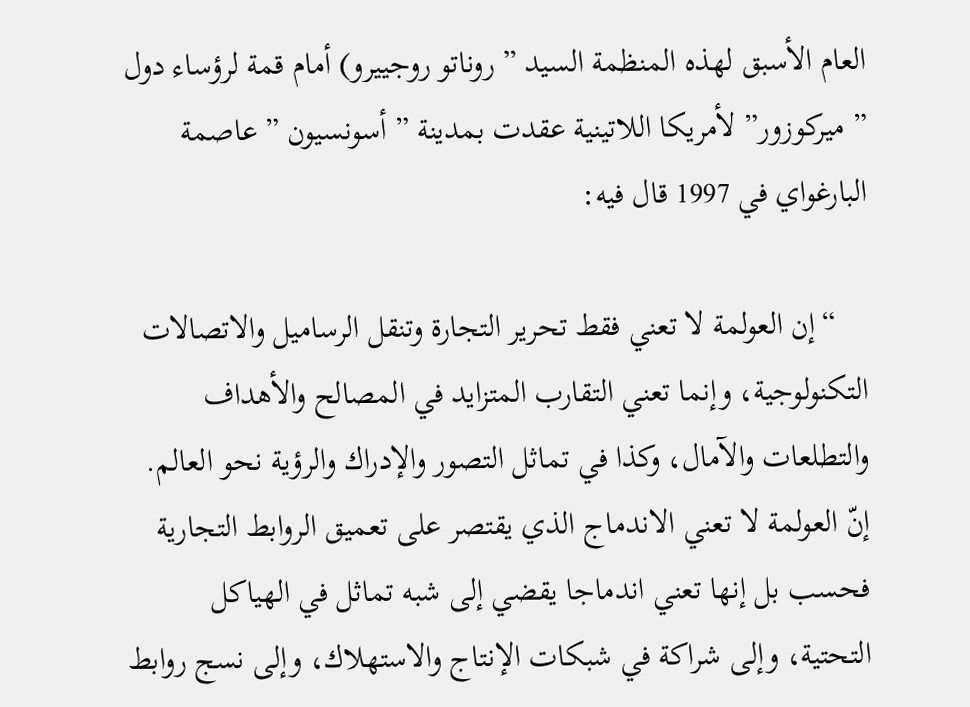العام الأسبق لهذه المنظمة السيد ” روناتو روجييرو) أمام قمة لرؤساء دول ” ميركوزور” لأمريكا اللاتينية عقدت بمدينة ” أسونسيون ” عاصمة البارغواي في 1997 قال فيه:

    “إن العولمة لا تعني فقط تحرير التجارة وتنقل الرساميل والاتصالات التكنولوجية، وإنما تعني التقارب المتزايد في المصالح والأهداف والتطلعات والآمال، وكذا في تماثل التصور والإدراك والرؤية نحو العالم. إنّ العولمة لا تعني الاندماج الذي يقتصر على تعميق الروابط التجارية فحسب بل إنها تعني اندماجا يقضي إلى شبه تماثل في الهياكل التحتية، وإلى شراكة في شبكات الإنتاج والاستهلاك، وإلى نسج روابط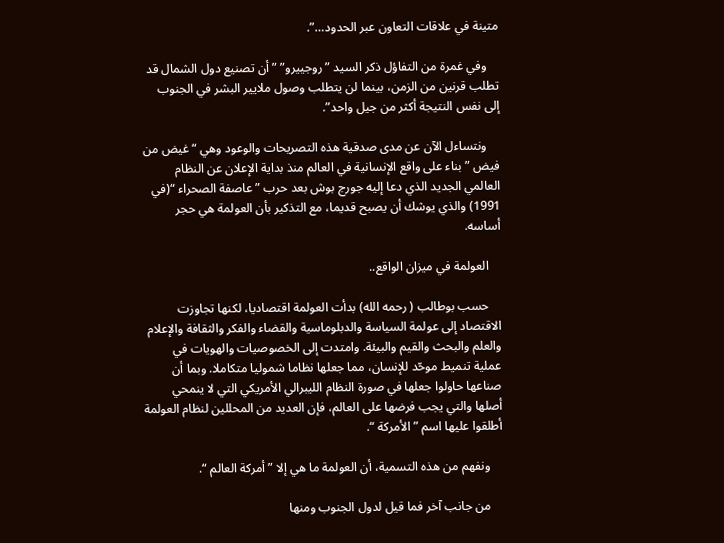متينة في علاقات التعاون عبر الحدود…”.

    وفي غمرة من التفاؤل ذكر السيد ” روجييرو” ” أن تصنيع دول الشمال قد تطلب قرنين من الزمن، بينما لن يتطلب وصول ملايير البشر في الجنوب إلى نفس النتيجة أكثر من جيل واحد”.

    ونتساءل الآن عن مدى صدقية هذه التصريحات والوعود وهي “غيض من فيض ” بناء على واقع الإنسانية في العالم منذ بداية الإعلان عن النظام العالمي الجديد الذي دعا إليه جورج بوش بعد حرب ” عاصفة الصحراء “(في 1991) والذي يوشك أن يصبح قديما، مع التذكير بأن العولمة هي حجر أساسه.

    العولمة في ميزان الواقع..

    حسب بوطالب ( رحمه الله) بدأت العولمة اقتصاديا، لكنها تجاوزت الاقتصاد إلى عولمة السياسة والدبلوماسية والقضاء والفكر والثقافة والإعلام والعلم والبحث والقيم والبيئة. وامتدت إلى الخصوصيات والهويات في عملية تنميط موحّد للإنسان، مما جعلها نظاما شموليا متكاملا. وبما أن صناعها حاولوا جعلها في صورة النظام الليبرالي الأمريكي التي لا ينمحي أصلها والتي يجب فرضها على العالم، فإن العديد من المحللين لنظام العولمة أطلقوا عليها اسم ” الأمركة “.

    ونفهم من هذه التسمية، أن العولمة ما هي إلا ” أمركة العالم “.

    من جانب آخر فما قيل لدول الجنوب ومنها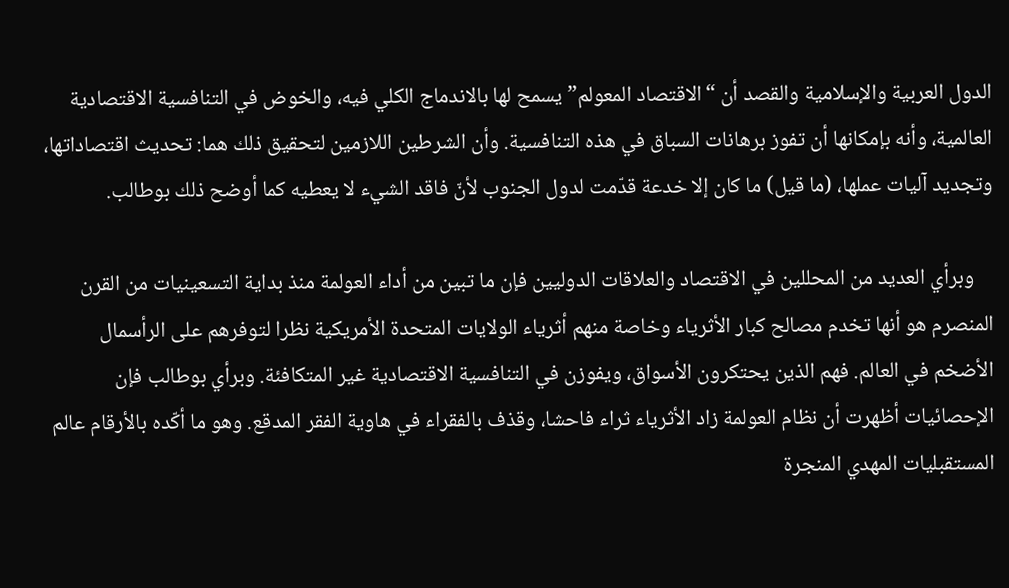الدول العربية والإسلامية والقصد أن “الاقتصاد المعولم” يسمح لها بالاندماج الكلي فيه، والخوض في التنافسية الاقتصادية العالمية، وأنه بإمكانها أن تفوز برهانات السباق في هذه التنافسية. وأن الشرطين اللازمين لتحقيق ذلك هما: تحديث اقتصاداتها، وتجديد آليات عملها، (ما قيل) ما كان إلا خدعة قدّمت لدول الجنوب لأنّ فاقد الشيء لا يعطيه كما أوضح ذلك بوطالب.

    وبرأي العديد من المحللين في الاقتصاد والعلاقات الدوليين فإن ما تبين من أداء العولمة منذ بداية التسعينيات من القرن المنصرم هو أنها تخدم مصالح كبار الأثرياء وخاصة منهم أثرياء الولايات المتحدة الأمريكية نظرا لتوفرهم على الرأسمال الأضخم في العالم. فهم الذين يحتكرون الأسواق، ويفوزن في التنافسية الاقتصادية غير المتكافئة. وبرأي بوطالب فإن الإحصائيات أظهرت أن نظام العولمة زاد الأثرياء ثراء فاحشا، وقذف بالفقراء في هاوية الفقر المدقع. وهو ما أكّده بالأرقام عالم المستقبليات المهدي المنجرة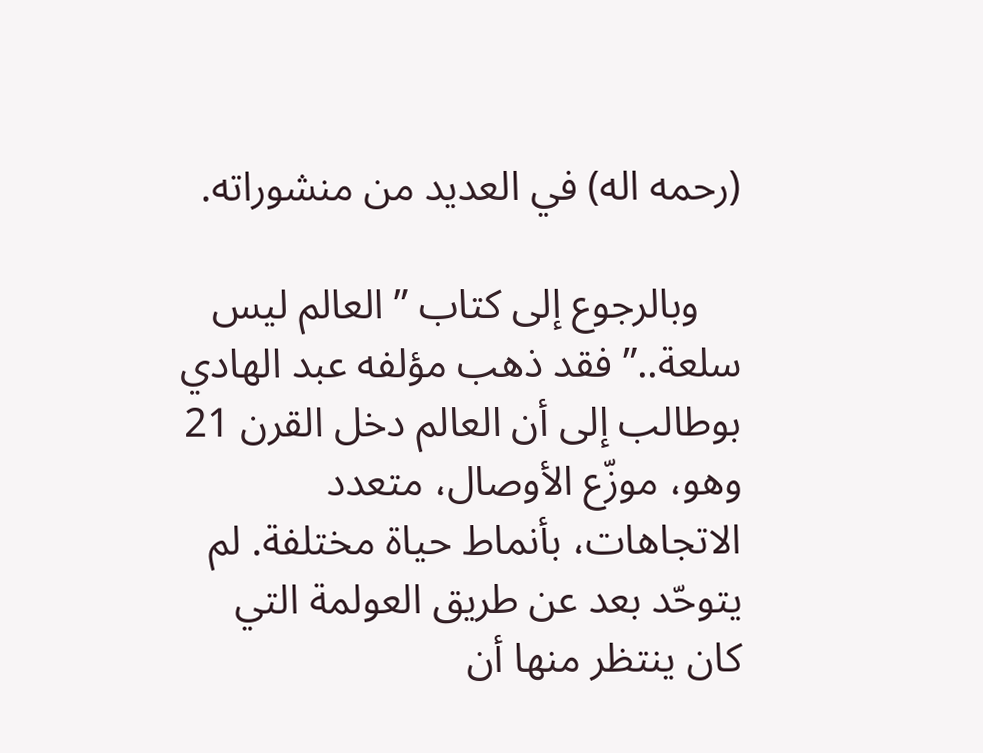(رحمه اله) في العديد من منشوراته.

    وبالرجوع إلى كتاب ” العالم ليس سلعة..” فقد ذهب مؤلفه عبد الهادي بوطالب إلى أن العالم دخل القرن 21 وهو، موزّع الأوصال، متعدد الاتجاهات، بأنماط حياة مختلفة. لم يتوحّد بعد عن طريق العولمة التي كان ينتظر منها أن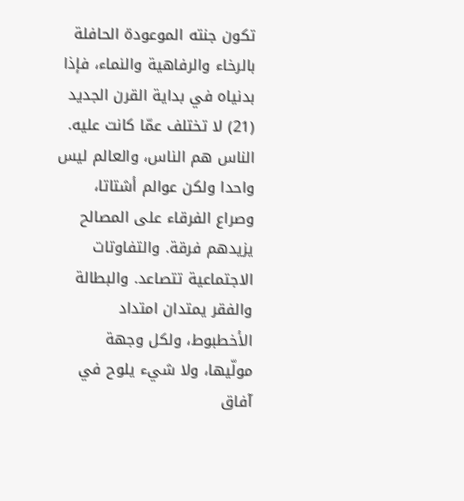تكون جنته الموعودة الحافلة بالرخاء والرفاهية والنماء، فإذا بدنياه في بداية القرن الجديد (21) لا تختلف عمّا كانت عليه. الناس هم الناس، والعالم ليس واحدا ولكن عوالم أشتاتا، وصراع الفرقاء على المصالح يزيدهم فرقة. والتفاوتات الاجتماعية تتصاعد. والبطالة والفقر يمتدان امتداد الأخطبوط، ولكل وجهة مولّيها، ولا شيء يلوح في آفاق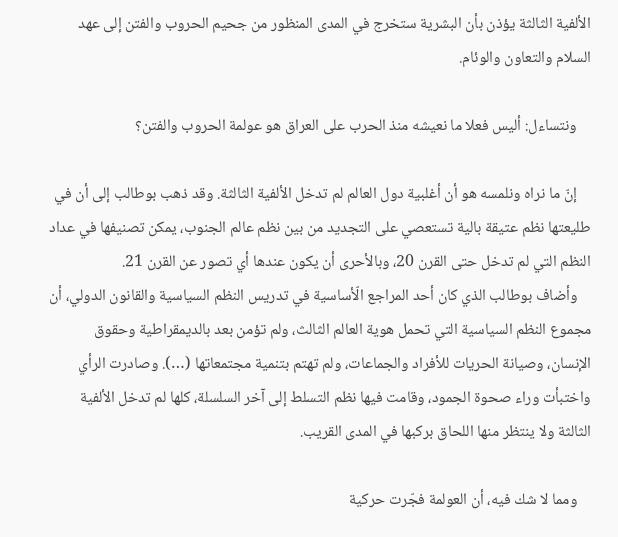الألفية الثالثة يؤذن بأن البشرية ستخرج في المدى المنظور من جحيم الحروب والفتن إلى عهد السلام والتعاون والوئام.

    ونتساءل: أليس فعلا ما نعيشه منذ الحرب على العراق هو عولمة الحروب والفتن؟

    إنّ ما نراه ونلمسه هو أن أغلبية دول العالم لم تدخل الألفية الثالثة. وقد ذهب بوطالب إلى أن في طليعتها نظم عتيقة بالية تستعصي على التجديد من بين نظم عالم الجنوب، يمكن تصنيفها في عداد النظم التي لم تدخل حتى القرن 20، وبالأحرى أن يكون عندها أي تصور عن القرن 21.
    وأضاف بوطالب الذي كان أحد المراجع الّأساسية في تدريس النظم السياسية والقانون الدولي، أن مجموع النظم السياسية التي تحمل هوية العالم الثالث، ولم تؤمن بعد بالديمقراطية وحقوق الإنسان، وصيانة الحريات للأفراد والجماعات، ولم تهتم بتنمية مجتمعاتها (…). وصادرت الرأي واختبأت وراء صحوة الجمود، وقامت فيها نظم التسلط إلى آخر السلسلة، كلها لم تدخل الألفية الثالثة ولا ينتظر منها اللحاق بركبها في المدى القريب.

    ومما لا شك فيه، أن العولمة فجّرت حركية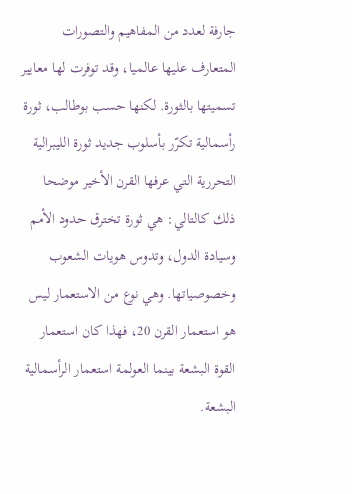جارفة لعدد من المفاهيم والتصورات المتعارف عليها عالميا، وقد توفرت لها معايير تسميتها بالثورة. لكنها حسب بوطالب، ثورة رأسمالية تكرّر بأسلوب جديد ثورة الليبرالية التحررية التي عرفها القرن الأخير موضحا ذلك كالتالي: هي ثورة تخترق حدود الأمم وسيادة الدول، وتدوس هويات الشعوب وخصوصياتها. وهي نوع من الاستعمار ليس هو استعمار القرن 20، فهذا كان استعمار القوة البشعة بينما العولمة استعمار الرأسمالية البشعة.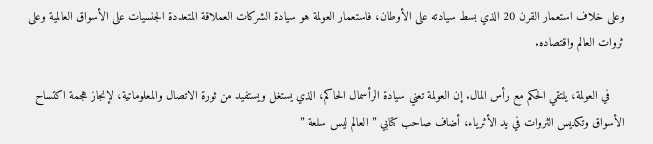وعلى خلاف استعمار القرن 20 الذي بسط سيادته على الأوطان، فاستعمار العولمة هو سيادة الشركات العملاقة المتعددة الجنسيات على الأسواق العالمية وعلى ثروات العالم واقتصاده.

    في العولمة، يلتقي الحكم مع رأس المال. إن العولمة تعني سيادة الرأسمال الحاكم، الذي يستغل ويستفيد من ثورة الاتصال والمعلوماتية، لإنجاز هجمة اكتساح الأسواق وتكديس الثروات في يد الأثرياء، أضاف صاحب كتابي ” العالم ليس سلعة ”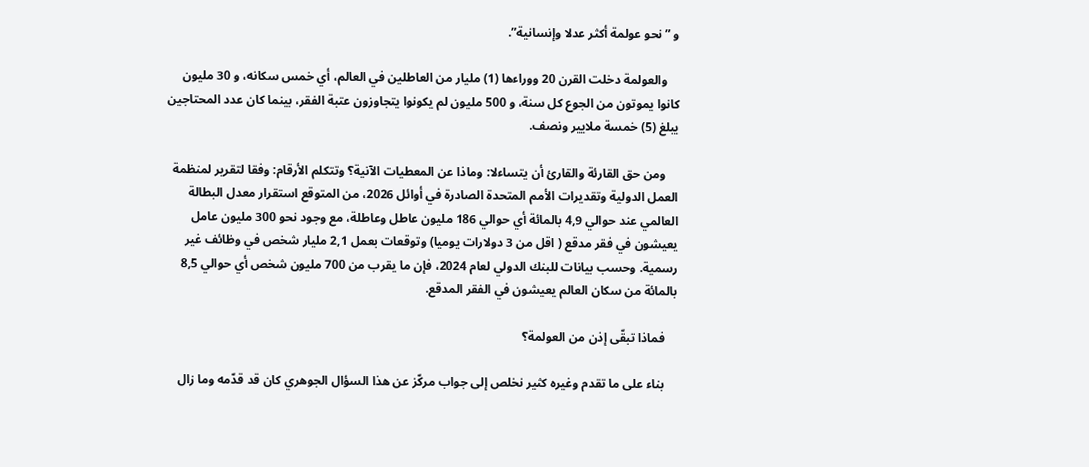و ” نحو عولمة أكثر عدلا وإنسانية”.

    والعولمة دخلت القرن 20 ووراءها (1) مليار من العاطلين في العالم، أي خمس سكانه، و 30 مليون كانوا يموتون من الجوع كل سنة، و 500 مليون لم يكونوا يتجاوزون عتبة الفقر، بينما كان عدد المحتاجين يبلغ (5) خمسة ملايير ونصف.

    ومن حق القارئة والقارئ أن يتساءلا: وماذا عن المعطيات الآنية؟ وتتكلم الأرقام: وفقا لتقرير لمنظمة العمل الدولية وتقديرات الأمم المتحدة الصادرة في أوائل 2026، من المتوقع استقرار معدل البطالة العالمي عند حوالي 4,9 بالمائة أي حوالي 186 مليون عاطل وعاطلة، مع وجود نحو 300 مليون عامل يعيشون في فقر مدقع ( اقل من 3 دولارات يوميا) وتوقعات بعمل 2,1 مليار شخص في وظائف غير رسمية. وحسب بيانات للبنك الدولي لعام 2024، فإن ما يقرب من 700 مليون شخص أي حوالي 8,5 بالمائة من سكان العالم يعيشون في الفقر المدقع.

    فماذا تبقّى إذن من العولمة؟

    بناء على ما تقدم وغيره كثير نخلص إلى جواب مركّز عن هذا السؤال الجوهري كان قد قدّمه وما زال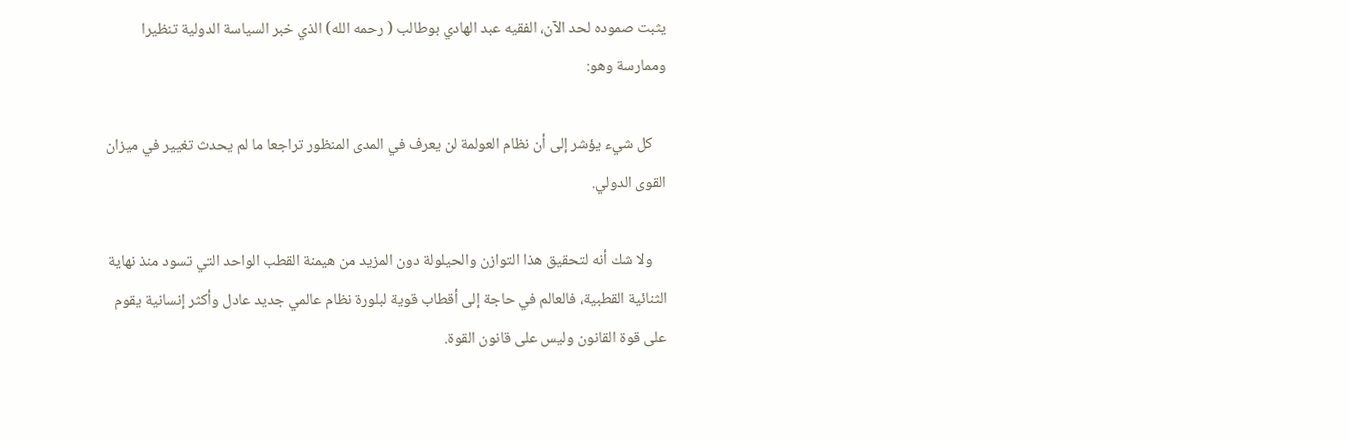يثبت صموده لحد الآن، الفقيه عبد الهادي بوطالب ( رحمه الله) الذي خبر السياسة الدولية تنظيرا وممارسة وهو:

    كل شيء يؤشر إلى أن نظام العولمة لن يعرف في المدى المنظور تراجعا ما لم يحدث تغيير في ميزان القوى الدولي.

    ولا شك أنه لتحقيق هذا التوازن والحيلولة دون المزيد من هيمنة القطب الواحد التي تسود منذ نهاية الثنائية القطبية، فالعالم في حاجة إلى أقطاب قوية لبلورة نظام عالمي جديد عادل وأكثر إنسانية يقوم على قوة القانون وليس على قانون القوة.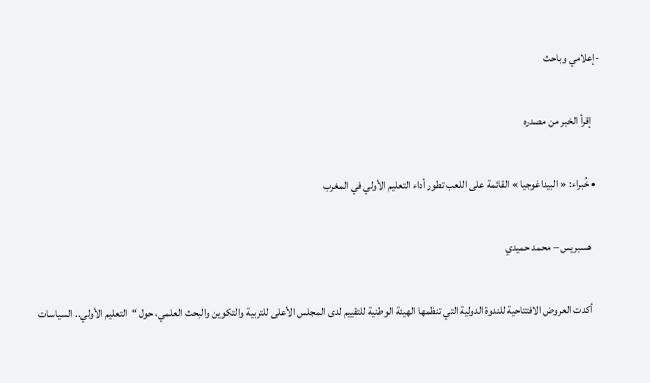-إعلامي وباحث

    إقرأ الخبر من مصدره

  • خُبراء: « البيداغوجيا » القائمة على اللعب تطور أداء التعليم الأولي في المغرب

    هسبريس – محمد حميدي

    أكدت العروض الافتتاحية للندوة الدولية التي تنظمها الهيئة الوطنية للتقييم لدى المجلس الأعلى للتربية والتكوين والبحث العلمي، حول “التعليم الأولي.. السياسات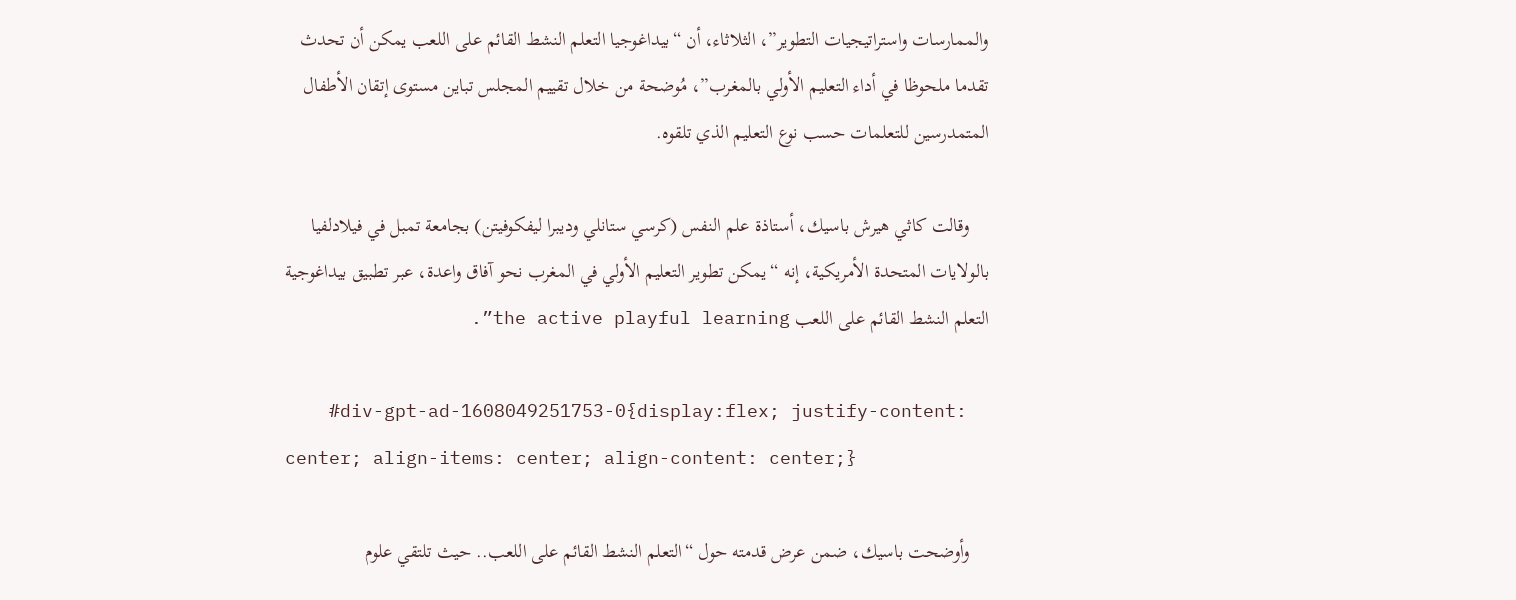والممارسات واستراتيجيات التطوير”، الثلاثاء، أن “بيداغوجيا التعلم النشط القائم على اللعب يمكن أن تحدث تقدما ملحوظا في أداء التعليم الأولي بالمغرب”، مُوضحة من خلال تقييم المجلس تباين مستوى إتقان الأطفال المتمدرسين للتعلمات حسب نوع التعليم الذي تلقوه.

    وقالت كاثي هيرش باسيك، أستاذة علم النفس (كرسي ستانلي وديبرا ليفكوفيتن) بجامعة تمبل في فيلادلفيا بالولايات المتحدة الأمريكية، إنه “يمكن تطوير التعليم الأولي في المغرب نحو آفاق واعدة، عبر تطبيق بيداغوجية التعلم النشط القائم على اللعب the active playful learning”.

    #div-gpt-ad-1608049251753-0{display:flex; justify-content: center; align-items: center; align-content: center;}

    وأوضحت باسيك، ضمن عرض قدمته حول “التعلم النشط القائم على اللعب.. حيث تلتقي علوم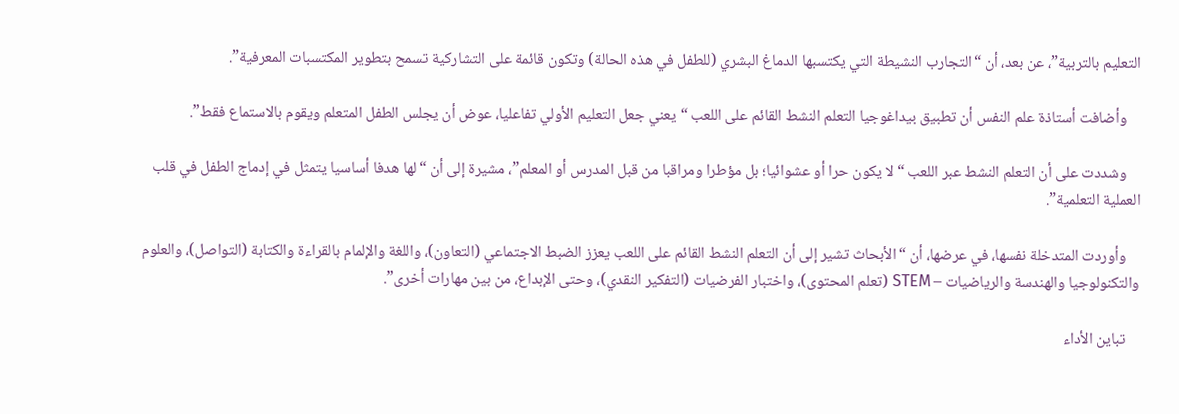التعليم بالتربية”، عن بعد، أن “التجارب النشيطة التي يكتسبها الدماغ البشري (للطفل في هذه الحالة) وتكون قائمة على التشاركية تسمح بتطوير المكتسبات المعرفية”.

    وأضافت أستاذة علم النفس أن تطبيق بيداغوجيا التعلم النشط القائم على اللعب “يعني جعل التعليم الأولي تفاعليا، عوض أن يجلس الطفل المتعلم ويقوم بالاستماع فقط”.

    وشددت على أن التعلم النشط عبر اللعب “لا يكون حرا أو عشوائيا؛ بل مؤطرا ومراقبا من قبل المدرس أو المعلم”، مشيرة إلى أن “لها هدفا أساسيا يتمثل في إدماج الطفل في قلب العملية التعلمية”.

    وأوردت المتدخلة نفسها، في عرضها، أن “الأبحاث تشير إلى أن التعلم النشط القائم على اللعب يعزز الضبط الاجتماعي (التعاون)، واللغة والإلمام بالقراءة والكتابة (التواصل)، والعلوم والتكنولوجيا والهندسة والرياضيات – STEM (تعلم المحتوى)، واختبار الفرضيات (التفكير النقدي)، وحتى الإبداع، من بين مهارات أخرى”.

    تباين الأداء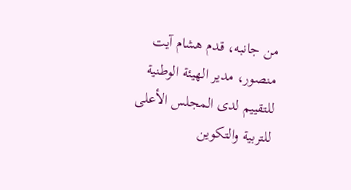من جانبه، قدم هشام آيت منصور، مدير الهيئة الوطنية للتقييم لدى المجلس الأعلى للتربية والتكوين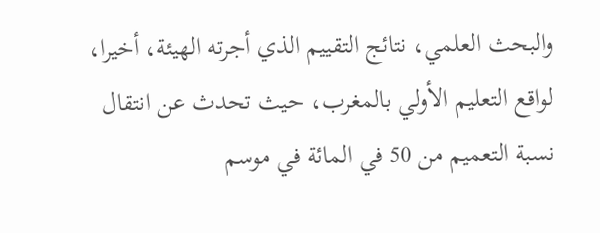والبحث العلمي، نتائج التقييم الذي أجرته الهيئة، أخيرا، لواقع التعليم الأولي بالمغرب، حيث تحدث عن انتقال نسبة التعميم من 50 في المائة في موسم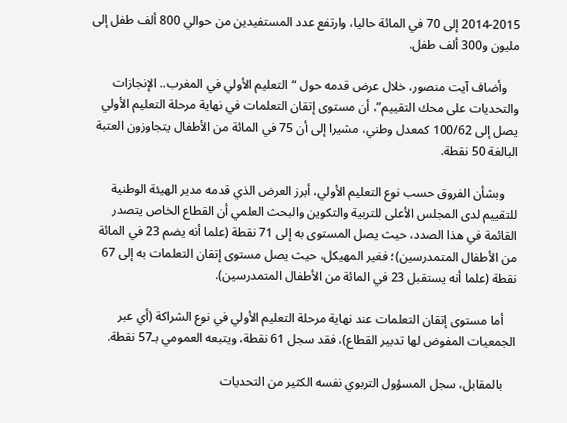2014-2015 إلى 70 في المائة حاليا، وارتفع عدد المستفيدين من حوالي 800 ألف طفل إلى مليون و300 ألف طفل.

    وأضاف آيت منصور، خلال عرض قدمه حول “التعليم الأولي في المغرب.. الإنجازات والتحديات على محك التقييم”، أن مستوى إتقان التعلمات في نهاية مرحلة التعليم الأولي يصل إلى 100/62 كمعدل وطني، مشيرا إلى أن 75 في المائة من الأطفال يتجاوزون العتبة البالغة 50 نقطة.

    وبشأن الفروق حسب نوع التعليم الأولي، أبرز العرض الذي قدمه مدير الهيئة الوطنية للتقييم لدى المجلس الأعلى للتربية والتكوين والبحث العلمي أن القطاع الخاص يتصدر القائمة في هذا الصدد، حيث يصل المستوى به إلى 71 نقطة (علما أنه يضم 23 في المائة من الأطفال المتمدرسين)؛ فغير المهيكل، حيث يصل مستوى إتقان التعلمات به إلى 67 نقطة (علما أنه يستقبل 23 في المائة من الأطفال المتمدرسين).

    أما مستوى إتقان التعلمات عند نهاية مرحلة التعليم الأولي في نوع الشراكة (أي عبر الجمعيات المفوض لها تدبير القطاع)، فقد سجل 61 نقطة، ويتبعه العمومي بـ57 نقطة.

    بالمقابل، سجل المسؤول التربوي نفسه الكثير من التحديات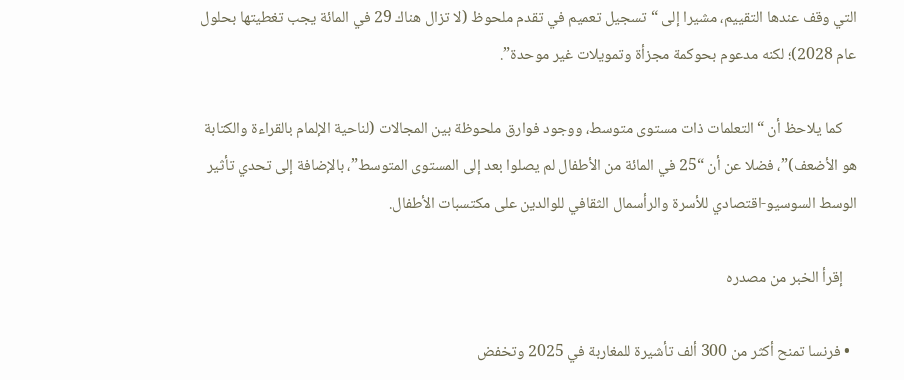التي وقف عندها التقييم، مشيرا إلى “تسجيل تعميم في تقدم ملحوظ (لا تزال هناك 29 في المائة يجب تغطيتها بحلول عام 2028)؛ لكنه مدعوم بحوكمة مجزأة وتمويلات غير موحدة”.

    كما يلاحظ أن “التعلمات ذات مستوى متوسط، ووجود فوارق ملحوظة بين المجالات (لناحية الإلمام بالقراءة والكتابة هو الأضعف)”، فضلا عن أن “25 في المائة من الأطفال لم يصلوا بعد إلى المستوى المتوسط”، بالإضافة إلى تحدي تأثير الوسط السوسيو-اقتصادي للأسرة والرأسمال الثقافي للوالدين على مكتسبات الأطفال.

    إقرأ الخبر من مصدره

  • فرنسا تمنح أكثر من 300 ألف تأشيرة للمغاربة في 2025 وتخفض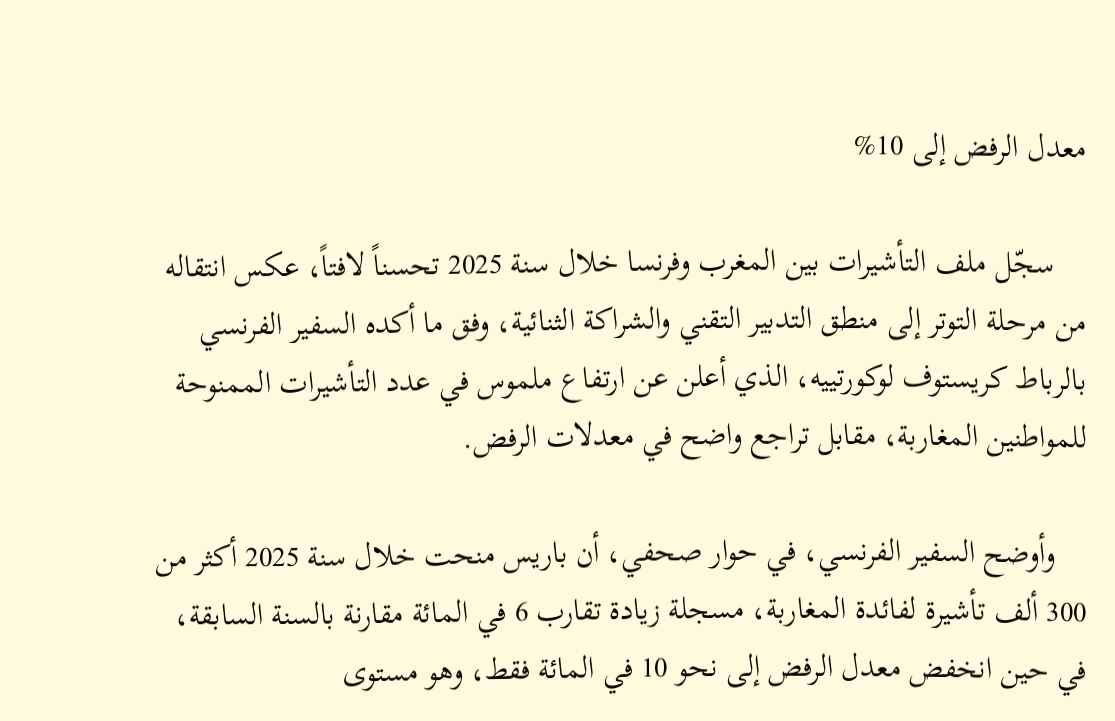معدل الرفض إلى 10%

    سجّل ملف التأشيرات بين المغرب وفرنسا خلال سنة 2025 تحسناً لافتاً، عكس انتقاله من مرحلة التوتر إلى منطق التدبير التقني والشراكة الثنائية، وفق ما أكده السفير الفرنسي بالرباط كريستوف لوكورتييه، الذي أعلن عن ارتفاع ملموس في عدد التأشيرات الممنوحة للمواطنين المغاربة، مقابل تراجع واضح في معدلات الرفض.

    وأوضح السفير الفرنسي، في حوار صحفي، أن باريس منحت خلال سنة 2025 أكثر من 300 ألف تأشيرة لفائدة المغاربة، مسجلة زيادة تقارب 6 في المائة مقارنة بالسنة السابقة، في حين انخفض معدل الرفض إلى نحو 10 في المائة فقط، وهو مستوى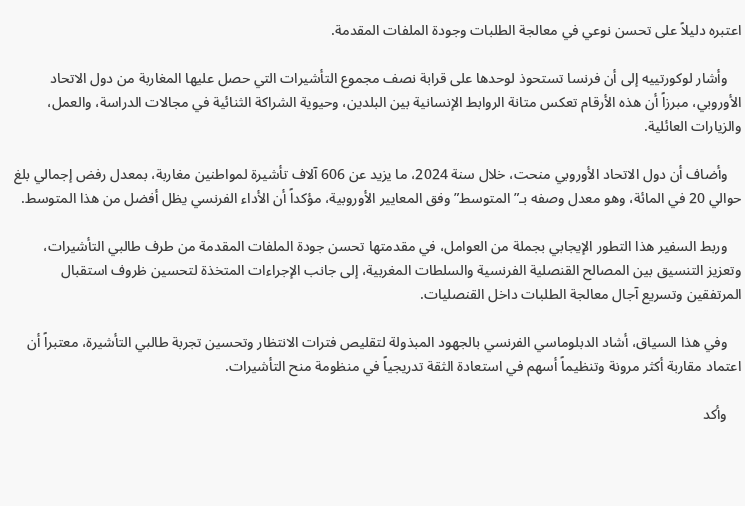اعتبره دليلاً على تحسن نوعي في معالجة الطلبات وجودة الملفات المقدمة.

    وأشار لوكورتييه إلى أن فرنسا تستحوذ لوحدها على قرابة نصف مجموع التأشيرات التي حصل عليها المغاربة من دول الاتحاد الأوروبي، مبرزاً أن هذه الأرقام تعكس متانة الروابط الإنسانية بين البلدين، وحيوية الشراكة الثنائية في مجالات الدراسة، والعمل، والزيارات العائلية.

    وأضاف أن دول الاتحاد الأوروبي منحت، خلال سنة 2024، ما يزيد عن 606 آلاف تأشيرة لمواطنين مغاربة، بمعدل رفض إجمالي بلغ حوالي 20 في المائة، وهو معدل وصفه بـ”المتوسط” وفق المعايير الأوروبية، مؤكداً أن الأداء الفرنسي يظل أفضل من هذا المتوسط.

    وربط السفير هذا التطور الإيجابي بجملة من العوامل، في مقدمتها تحسن جودة الملفات المقدمة من طرف طالبي التأشيرات، وتعزيز التنسيق بين المصالح القنصلية الفرنسية والسلطات المغربية، إلى جانب الإجراءات المتخذة لتحسين ظروف استقبال المرتفقين وتسريع آجال معالجة الطلبات داخل القنصليات.

    وفي هذا السياق، أشاد الدبلوماسي الفرنسي بالجهود المبذولة لتقليص فترات الانتظار وتحسين تجربة طالبي التأشيرة، معتبراً أن اعتماد مقاربة أكثر مرونة وتنظيماً أسهم في استعادة الثقة تدريجياً في منظومة منح التأشيرات.

    وأكد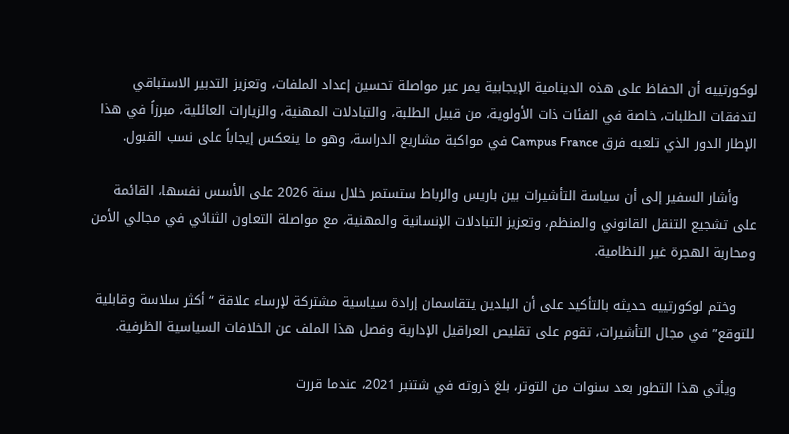لوكورتييه أن الحفاظ على هذه الدينامية الإيجابية يمر عبر مواصلة تحسين إعداد الملفات، وتعزيز التدبير الاستباقي لتدفقات الطلبات، خاصة في الفئات ذات الأولوية، من قبيل الطلبة، والتبادلات المهنية، والزيارات العائلية، مبرزاً في هذا الإطار الدور الذي تلعبه فرق Campus France في مواكبة مشاريع الدراسة، وهو ما ينعكس إيجاباً على نسب القبول.

    وأشار السفير إلى أن سياسة التأشيرات بين باريس والرباط ستستمر خلال سنة 2026 على الأسس نفسها، القائمة على تشجيع التنقل القانوني والمنظم، وتعزيز التبادلات الإنسانية والمهنية، مع مواصلة التعاون الثنائي في مجالي الأمن ومحاربة الهجرة غير النظامية.

    وختم لوكورتييه حديثه بالتأكيد على أن البلدين يتقاسمان إرادة سياسية مشتركة لإرساء علاقة “أكثر سلاسة وقابلية للتوقع” في مجال التأشيرات، تقوم على تقليص العراقيل الإدارية وفصل هذا الملف عن الخلافات السياسية الظرفية.

    ويأتي هذا التطور بعد سنوات من التوتر، بلغ ذروته في شتنبر 2021، عندما قررت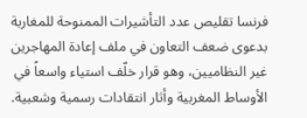فرنسا تقليص عدد التأشيرات الممنوحة للمغاربة بدعوى ضعف التعاون في ملف إعادة المهاجرين غير النظاميين، وهو قرار خلّف استياء واسعاً في الأوساط المغربية وأثار انتقادات رسمية وشعبية.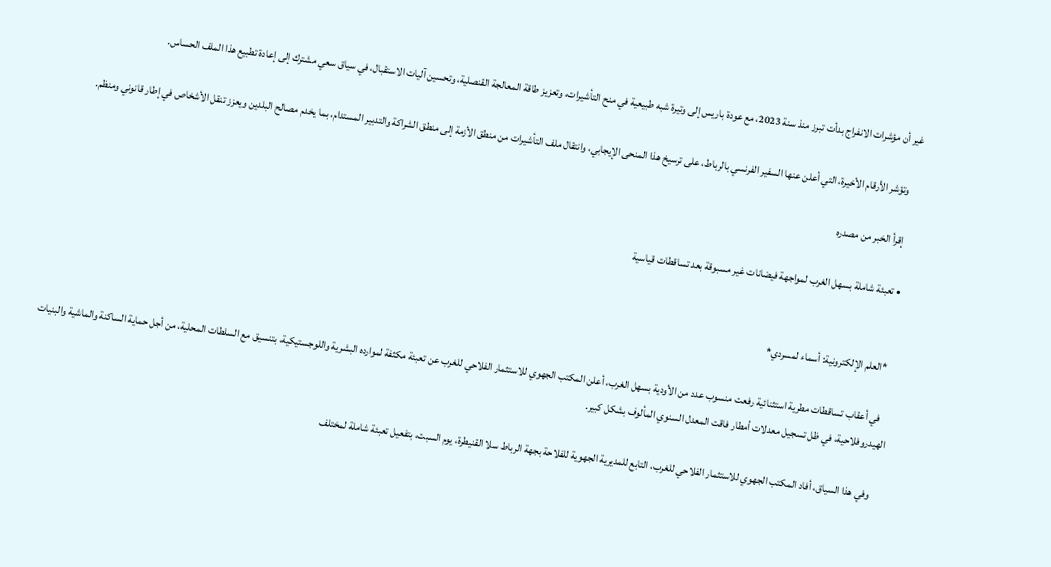غير أن مؤشرات الانفراج بدأت تبرز منذ سنة 2023، مع عودة باريس إلى وتيرة شبه طبيعية في منح التأشيرات، وتعزيز طاقة المعالجة القنصلية، وتحسين آليات الاستقبال، في سياق سعي مشترك إلى إعادة تطبيع هذا الملف الحساس.

    وتؤشر الأرقام الأخيرة، التي أعلن عنها السفير الفرنسي بالرباط، على ترسيخ هذا المنحى الإيجابي، وانتقال ملف التأشيرات من منطق الأزمة إلى منطق الشراكة والتدبير المستدام، بما يخدم مصالح البلدين ويعزز تنقل الأشخاص في إطار قانوني ومنظم.

    إقرأ الخبر من مصدره

  • تعبئة شاملة بسهل الغرب لمواجهة فيضانات غير مسبوقة بعد تساقطات قياسية


    *العلم الإلكترونية: أسماء لمسردي*

    في أعقاب تساقطات مطرية استثنائية رفعت منسوب عدد من الأودية بسهل الغرب، أعلن المكتب الجهوي للاستثمار الفلاحي للغرب عن تعبئة مكثفة لموارده البشرية واللوجستيكية، بتنسيق مع السلطات المحلية، من أجل حماية الساكنة والماشية والبنيات الهيدروفلاحية، في ظل تسجيل معدلات أمطار فاقت المعدل السنوي المألوف بشكل كبير.

    وفي هذا السياق، أفاد المكتب الجهوي للاستثمار الفلاحي للغرب، التابع للمديرية الجهوية للفلاحة بجهة الرباط سلا القنيطرة، يوم السبت، بتفعيل تعبئة شاملة لمختلف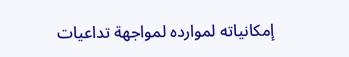إمكانياته لموارده لمواجهة تداعيات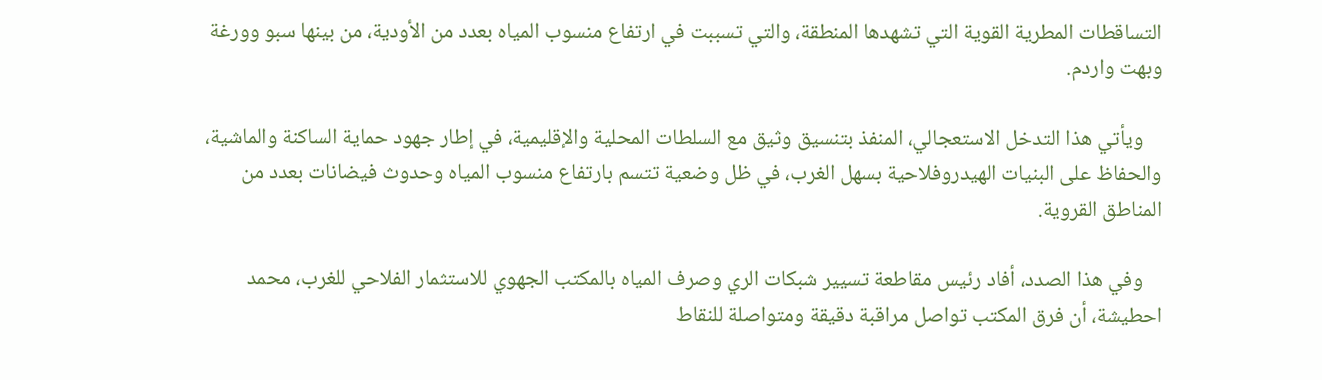التساقطات المطرية القوية التي تشهدها المنطقة، والتي تسببت في ارتفاع منسوب المياه بعدد من الأودية، من بينها سبو وورغة وبهت واردم.

    ويأتي هذا التدخل الاستعجالي، المنفذ بتنسيق وثيق مع السلطات المحلية والإقليمية، في إطار جهود حماية الساكنة والماشية، والحفاظ على البنيات الهيدروفلاحية بسهل الغرب، في ظل وضعية تتسم بارتفاع منسوب المياه وحدوث فيضانات بعدد من المناطق القروية.

    وفي هذا الصدد، أفاد رئيس مقاطعة تسيير شبكات الري وصرف المياه بالمكتب الجهوي للاستثمار الفلاحي للغرب، محمد احطيشة، أن فرق المكتب تواصل مراقبة دقيقة ومتواصلة للنقاط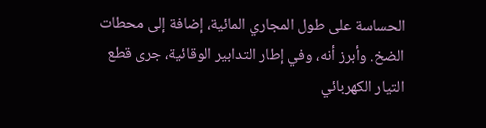الحساسة على طول المجاري المائية، إضافة إلى محطات الضخ. وأبرز أنه، وفي إطار التدابير الوقائية، جرى قطع التيار الكهربائي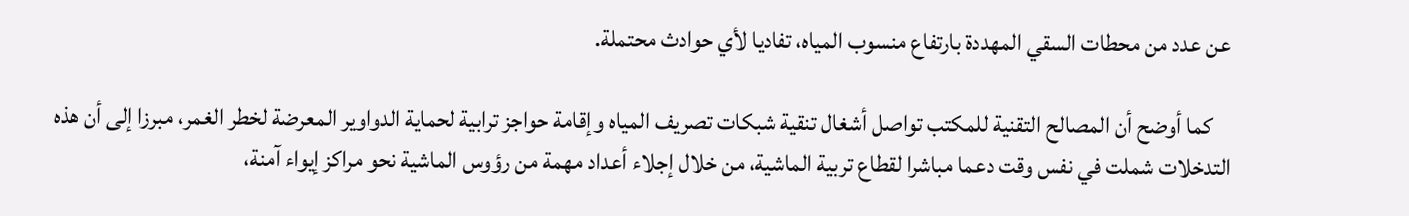عن عدد من محطات السقي المهددة بارتفاع منسوب المياه، تفاديا لأي حوادث محتملة.

    كما أوضح أن المصالح التقنية للمكتب تواصل أشغال تنقية شبكات تصريف المياه وإقامة حواجز ترابية لحماية الدواوير المعرضة لخطر الغمر، مبرزا إلى أن هذه التدخلات شملت في نفس وقت دعما مباشرا لقطاع تربية الماشية، من خلال إجلاء أعداد مهمة من رؤوس الماشية نحو مراكز إيواء آمنة،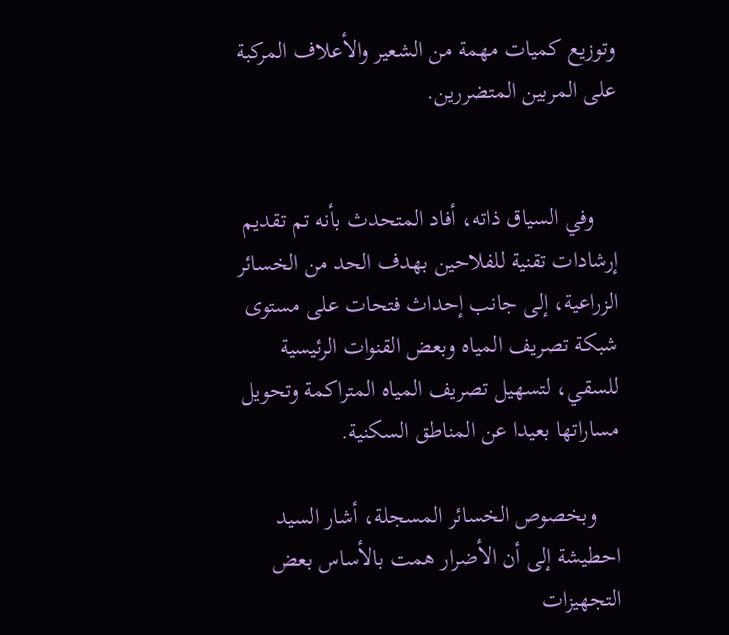وتوزيع كميات مهمة من الشعير والأعلاف المركبة على المربين المتضررين.


    وفي السياق ذاته، أفاد المتحدث بأنه تم تقديم إرشادات تقنية للفلاحين بهدف الحد من الخسائر الزراعية، إلى جانب إحداث فتحات على مستوى شبكة تصريف المياه وبعض القنوات الرئيسية للسقي، لتسهيل تصريف المياه المتراكمة وتحويل مساراتها بعيدا عن المناطق السكنية.

    وبخصوص الخسائر المسجلة، أشار السيد احطيشة إلى أن الأضرار همت بالأساس بعض التجهيزات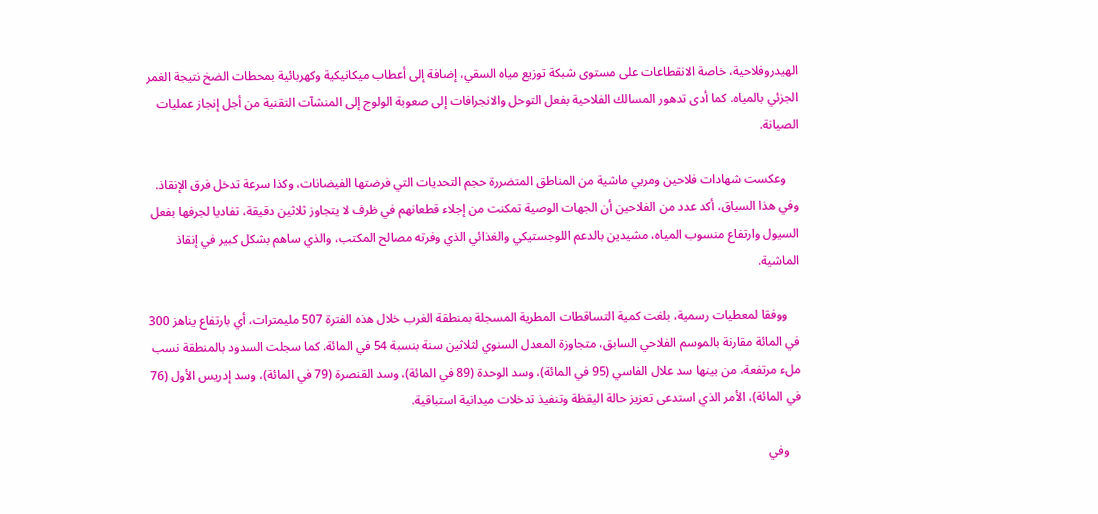الهيدروفلاحية، خاصة الانقطاعات على مستوى شبكة توزيع مياه السقي، إضافة إلى أعطاب ميكانيكية وكهربائية بمحطات الضخ نتيجة الغمر الجزئي بالمياه. كما أدى تدهور المسالك الفلاحية بفعل التوحل والانجرافات إلى صعوبة الولوج إلى المنشآت التقنية من أجل إنجاز عمليات الصيانة.

    وعكست شهادات فلاحين ومربي ماشية من المناطق المتضررة حجم التحديات التي فرضتها الفيضانات، وكذا سرعة تدخل فرق الإنقاذ. وفي هذا السياق، أكد عدد من الفلاحين أن الجهات الوصية تمكنت من إجلاء قطعانهم في ظرف لا يتجاوز ثلاثين دقيقة، تفاديا لجرفها بفعل السيول وارتفاع منسوب المياه، مشيدين بالدعم اللوجستيكي والغذائي الذي وفرته مصالح المكتب، والذي ساهم بشكل كبير في إنقاذ الماشية.

    ووفقا لمعطيات رسمية، بلغت كمية التساقطات المطرية المسجلة بمنطقة الغرب خلال هذه الفترة 507 مليمترات، أي بارتفاع يناهز 300 في المائة مقارنة بالموسم الفلاحي السابق، متجاوزة المعدل السنوي لثلاثين سنة بنسبة 54 في المائة. كما سجلت السدود بالمنطقة نسب ملء مرتفعة، من بينها سد علال الفاسي (95 في المائة)، وسد الوحدة (89 في المائة)، وسد القنصرة (79 في المائة)، وسد إدريس الأول (76 في المائة)، الأمر الذي استدعى تعزيز حالة اليقظة وتنفيذ تدخلات ميدانية استباقية.

    وفي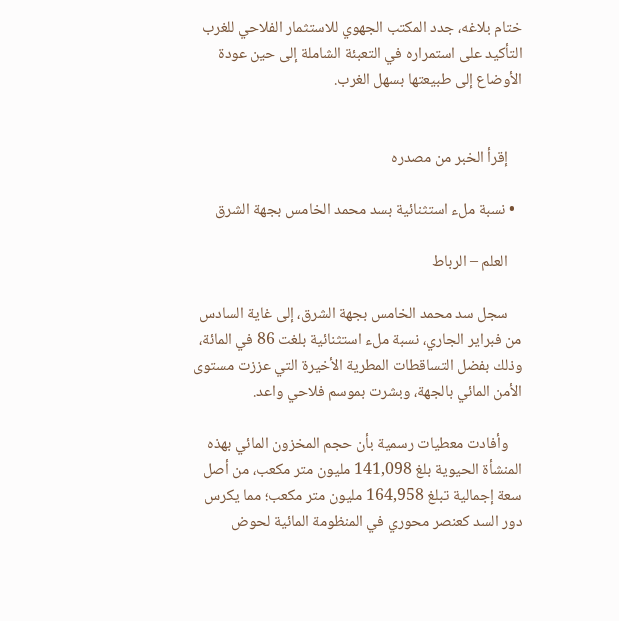ختام بلاغه، جدد المكتب الجهوي للاستثمار الفلاحي للغرب التأكيد على استمراره في التعبئة الشاملة إلى حين عودة الأوضاع إلى طبيعتها بسهل الغرب.


    إقرأ الخبر من مصدره

  • نسبة ملء استثنائية بسد محمد الخامس بجهة الشرق

    العلم – الرباط

    سجل سد محمد الخامس بجهة الشرق، إلى غاية السادس من فبراير الجاري، نسبة ملء استثنائية بلغت 86 في المائة، وذلك بفضل التساقطات المطرية الأخيرة التي عززت مستوى الأمن المائي بالجهة، وبشرت بموسم فلاحي واعد.

    وأفادت معطيات رسمية بأن حجم المخزون المائي بهذه المنشأة الحيوية بلغ 141,098 مليون متر مكعب، من أصل سعة إجمالية تبلغ 164,958 مليون متر مكعب؛ مما يكرس دور السد كعنصر محوري في المنظومة المائية لحوض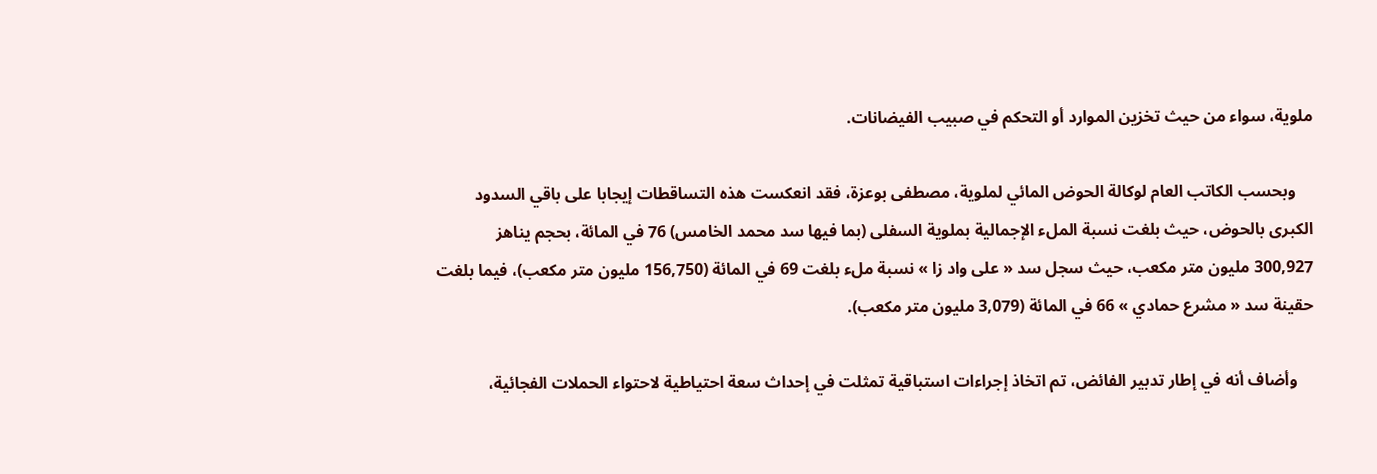ملوية، سواء من حيث تخزين الموارد أو التحكم في صبيب الفيضانات.

    وبحسب الكاتب العام لوكالة الحوض المائي لملوية، مصطفى بوعزة، فقد انعكست هذه التساقطات إيجابا على باقي السدود الكبرى بالحوض، حيث بلغت نسبة الملء الإجمالية بملوية السفلى (بما فيها سد محمد الخامس) 76 في المائة، بحجم يناهز 300,927 مليون متر مكعب، حيث سجل سد « على واد زا » نسبة ملء بلغت 69 في المائة (156,750 مليون متر مكعب)، فيما بلغت حقينة سد « مشرع حمادي » 66 في المائة (3,079 مليون متر مكعب).

    وأضاف أنه في إطار تدبير الفائض، تم اتخاذ إجراءات استباقية تمثلت في إحداث سعة احتياطية لاحتواء الحملات الفجائية،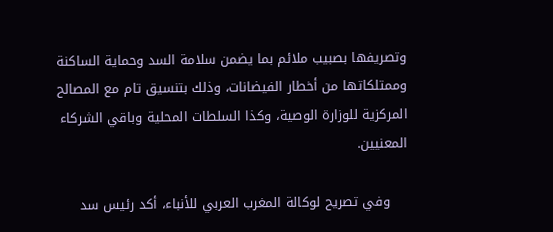وتصريفها بصبيب ملائم بما يضمن سلامة السد وحماية الساكنة وممتلكاتها من أخطار الفيضانات، وذلك بتنسيق تام مع المصالح المركزية للوزارة الوصية، وكذا السلطات المحلية وباقي الشركاء المعنيين.

    وفي تصريح لوكالة المغرب العربي للأنباء، أكد رئيس سد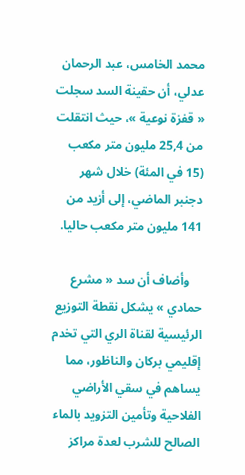محمد الخامس، عبد الرحمان عدلي، أن حقينة السد سجلت « قفزة نوعية »، حيث انتقلت من 25,4 مليون متر مكعب (15 في المئة) خلال شهر دجنبر الماضي، إلى أزيد من 141 مليون متر مكعب حاليا.

    وأضاف أن سد « مشرع حمادي » يشكل نقطة التوزيع الرئيسية لقناة الري التي تخدم إقليمي بركان والناظور، مما يساهم في سقي الأراضي الفلاحية وتأمين التزويد بالماء الصالح للشرب لعدة مراكز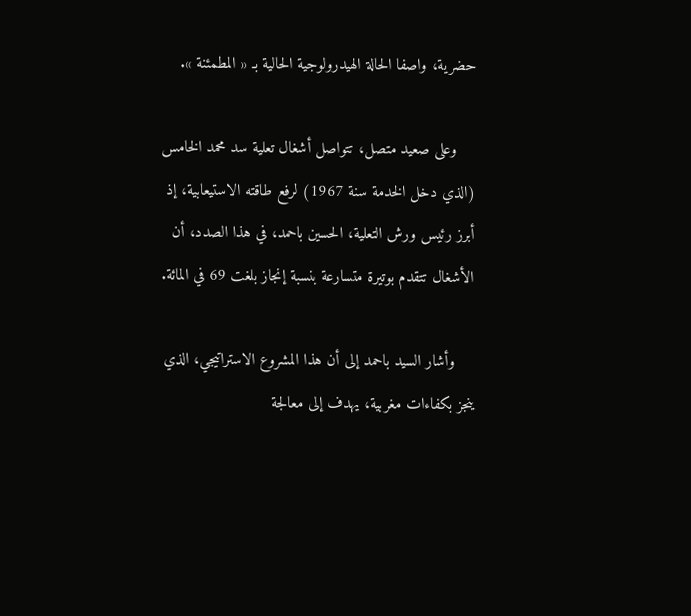حضرية، واصفا الحالة الهيدرولوجية الحالية بـ « المطمئنة ».

    وعلى صعيد متصل، تتواصل أشغال تعلية سد محمد الخامس (الذي دخل الخدمة سنة 1967) لرفع طاقته الاستيعابية، إذ أبرز رئيس ورش التعلية، الحسين باحمد، في هذا الصدد، أن الأشغال تتقدم بوتيرة متسارعة بنسبة إنجاز بلغت 69 في المائة.

    وأشار السيد باحمد إلى أن هذا المشروع الاستراتيجي، الذي ينجز بكفاءات مغربية، يهدف إلى معالجة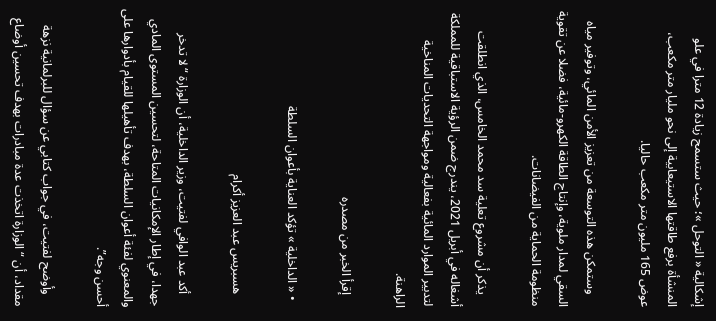إشكالية « التوحل »؛ حيث ستسمح زيادة 12 مترا في علو المنشأة برفع طاقتها الاستيعابية إلى نحو مليار متر مكعب، عوض 165 مليون متر مكعب حاليا.

    وستمكن هذه التوسعة من تعزيز الأمن المائي، وتوفير مياه السقي لمدار ملوية، وإنتاج الطاقة الكهرو-مائية، فضلا عن تقوية منظومة الحماية من الفيضانات.

    يذكر أن مشروع تعلية سد محمد الخامس، الذي انطلقت أشغاله في أبريل 2021، يندرج ضمن الرؤية الاستباقية للمملكة لتدبير الموارد المائية بفعالية ومواجهة التحديات المناخية الراهنة.

    إقرأ الخبر من مصدره

  • « الداخلية » تؤكد العناية بأعوان السلطة

    هسبريس عبد العزيز أكرام

    أكد عبد الوافي لفتيت، وزير الداخلية، أن الوزارة “لا تدخر جهدا، في إطار الإمكانيات المتاحة، لتحسين المستوى المادي والمعنوي لفئة أعوان السلطة، بهدف تأهيلها للقيام بأدوارها على أحسن وجه”.

    وأوضح لفتيت، في جواب كتابي عن سؤال للبرلمانية نزهة مقداد، أن “الوزارة اتخذت عدة مبادرات بهدف تحسين أوضاع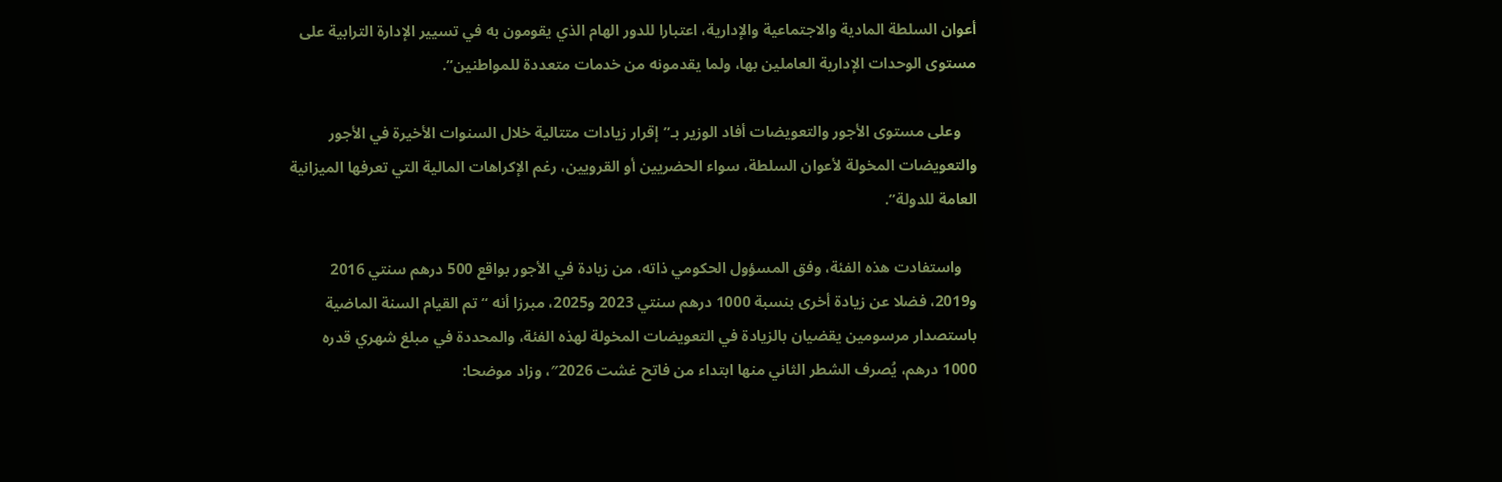أعوان السلطة المادية والاجتماعية والإدارية، اعتبارا للدور الهام الذي يقومون به في تسيير الإدارة الترابية على مستوى الوحدات الإدارية العاملين بها، ولما يقدمونه من خدمات متعددة للمواطنين”.

    وعلى مستوى الأجور والتعويضات أفاد الوزير بـ”إقرار زيادات متتالية خلال السنوات الأخيرة في الأجور والتعويضات المخولة لأعوان السلطة، سواء الحضريين أو القرويين، رغم الإكراهات المالية التي تعرفها الميزانية العامة للدولة”.

    واستفادت هذه الفئة، وفق المسؤول الحكومي ذاته، من زيادة في الأجور بواقع 500 درهم سنتي 2016 و2019، فضلا عن زيادة أخرى بنسبة 1000 درهم سنتي 2023 و2025، مبرزا أنه “تم القيام السنة الماضية باستصدار مرسومين يقضيان بالزيادة في التعويضات المخولة لهذه الفئة، والمحددة في مبلغ شهري قدره 1000 درهم، يُصرف الشطر الثاني منها ابتداء من فاتح غشت 2026″، وزاد موضحا: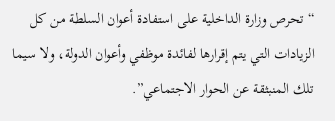“تحرص وزارة الداخلية على استفادة أعوان السلطة من كل الزيادات التي يتم إقرارها لفائدة موظفي وأعوان الدولة، ولا سيما تلك المنبثقة عن الحوار الاجتماعي”.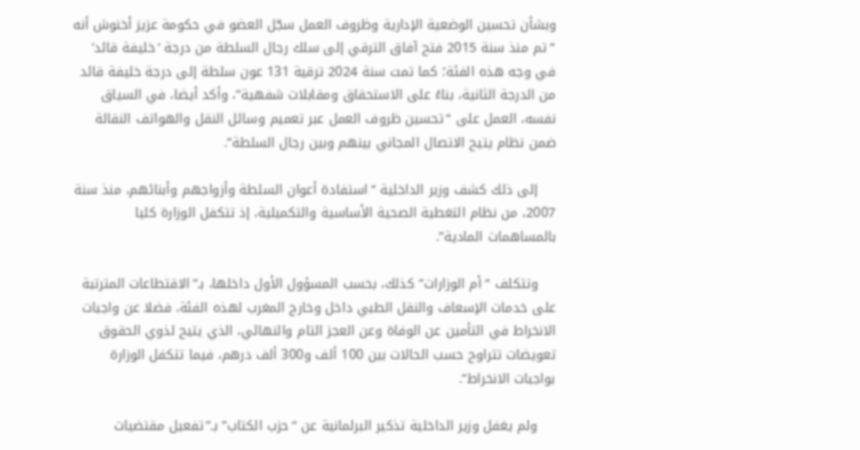وبشأن تحسين الوضعية الإدارية وظروف العمل سجّل العضو في حكومة عزيز أخنوش أنه “تم منذ سنة 2015 فتح آفاق الترقي إلى سلك رجال السلطة من درجة ‘خليفة قائد’ في وجه هذه الفئة؛ كما تمت سنة 2024 ترقية 131 عون سلطة إلى درجة خليفة قائد من الدرجة الثانية، بناءً على الاستحقاق ومقابلات شفهية”، وأكد أيضا، في السياق نفسه، العمل على “تحسين ظروف العمل عبر تعميم وسائل النقل والهواتف النقالة ضمن نظام يتيح الاتصال المجاني بينهم وبين رجال السلطة”.

    إلى ذلك كشف وزير الداخلية “استفادة أعوان السلطة وأزواجهم وأبنائهم، منذ سنة 2007، من نظام التغطية الصحية الأساسية والتكميلية، إذ تتكفل الوزارة كليا بالمساهمات المادية”.

    وتتكلف “أم الوزارات” كذلك، بحسب المسؤول الأول داخلها، بـ”الاقتطاعات المترتبة على خدمات الإسعاف والنقل الطبي داخل وخارج المغرب لهذه الفئة، فضلا عن واجبات الانخراط في التأمين عن الوفاة وعن العجز التام والنهائي، الذي يتيح لذوي الحقوق تعويضات تتراوح حسب الحالات بين 100 ألف و300 ألف درهم، فيما تتكفل الوزارة بواجبات الانخراط”.

    ولم يغفل وزير الداخلية تذكير البرلمانية عن “حزب الكتاب” بـ”تفعيل مقتضيات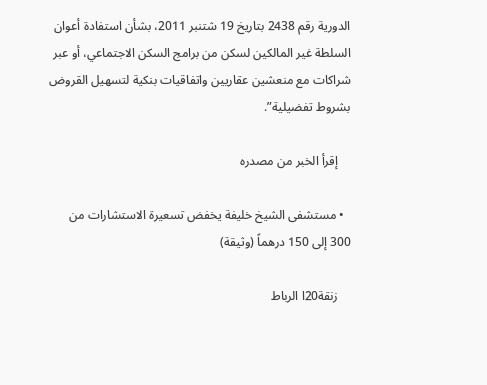الدورية رقم 2438 بتاريخ 19 شتنبر 2011، بشأن استفادة أعوان السلطة غير المالكين لسكن من برامج السكن الاجتماعي، أو عبر شراكات مع منعشين عقاريين واتفاقيات بنكية لتسهيل القروض بشروط تفضيلية”.

    إقرأ الخبر من مصدره

  • مستشفى الشيخ خليفة يخفض تسعيرة الاستشارات من 300 إلى 150 درهماً (وثيقة)

    زنقة20ا الرباط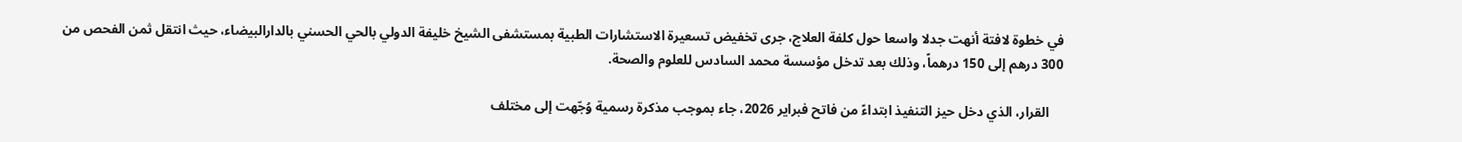في خطوة لافتة أنهت جدلا واسعا حول كلفة العلاج، جرى تخفيض تسعيرة الاستشارات الطبية بمستشفى الشيخ خليفة الدولي بالحي الحسني بالدارالبيضاء، حيث انتقل ثمن الفحص من 300 درهم إلى 150 درهماً، وذلك بعد تدخل مؤسسة محمد السادس للعلوم والصحة.

    القرار، الذي دخل حيز التنفيذ ابتداءً من فاتح فبراير 2026، جاء بموجب مذكرة رسمية وُجّهت إلى مختلف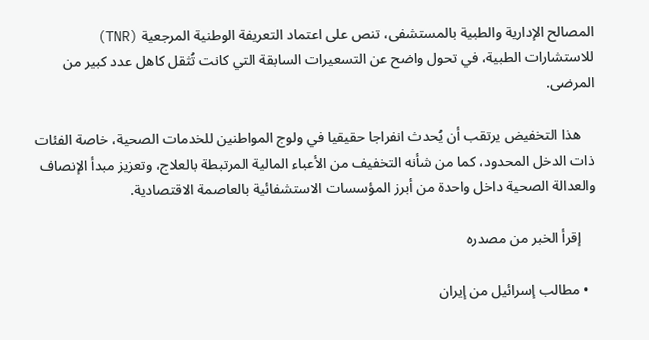المصالح الإدارية والطبية بالمستشفى، تنص على اعتماد التعريفة الوطنية المرجعية (TNR) للاستشارات الطبية، في تحول واضح عن التسعيرات السابقة التي كانت تُثقل كاهل عدد كبير من المرضى.

    هذا التخفيض يرتقب أن يُحدث انفراجا حقيقيا في ولوج المواطنين للخدمات الصحية، خاصة الفئات ذات الدخل المحدود، كما من شأنه التخفيف من الأعباء المالية المرتبطة بالعلاج، وتعزيز مبدأ الإنصاف والعدالة الصحية داخل واحدة من أبرز المؤسسات الاستشفائية بالعاصمة الاقتصادية.

    إقرأ الخبر من مصدره

  • مطالب إسرائيل من إيران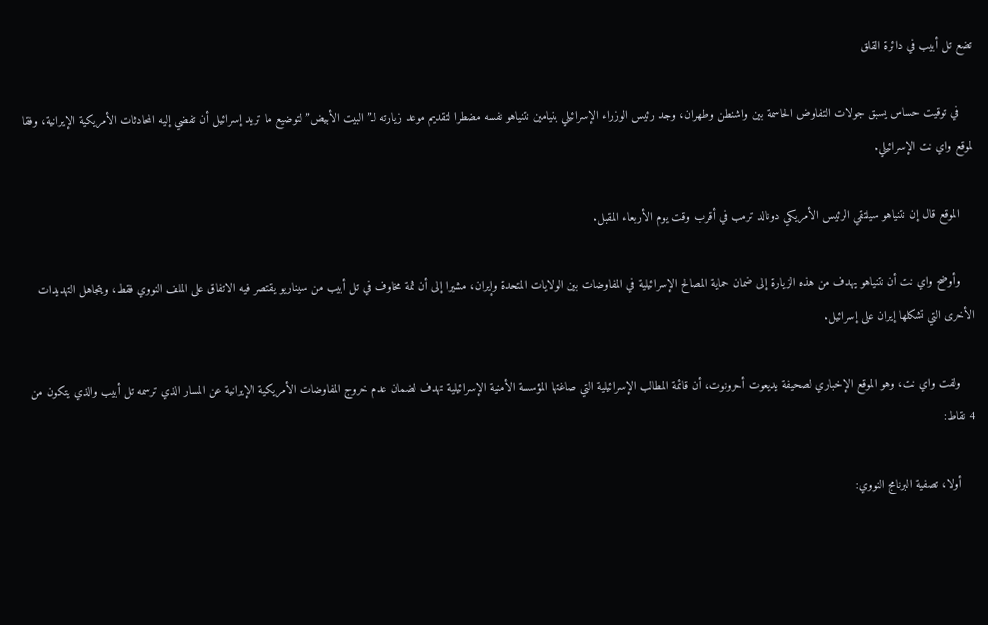تضع تل أبيب في دائرة القلق

    في توقيت حساس يسبق جولات التفاوض الحاسمة بين واشنطن وطهران، وجد رئيس الوزراء الإسرائيلي بنيامين نتنياهو نفسه مضطرا لتقديم موعد زيارته لـ”البيت الأبيض” لتوضيع ما تريد إسرائيل أن تفضي إليه المحادثات الأمريكية الإيرانية، وفقا لموقع واي نت الإسرائيلي.

    الموقع قال إن نتنياهو سيلتقي الرئيس الأمريكي دونالد ترمب في أقرب وقت يوم الأربعاء المقبل.

    وأوضح واي نت أن نتنياهو يهدف من هذه الزيارة إلى ضمان حماية المصالح الإسرائيلية في المفاوضات بين الولايات المتحدة وإيران، مشيرا إلى أن ثمة مخاوف في تل أبيب من سيناريو يقتصر فيه الاتفاق على الملف النووي فقط، ويتجاهل التهديدات الأخرى التي تشكلها إيران على إسرائيل.

    ولفت واي نت، وهو الموقع الإخباري لصحيفة يديعوت أحرونوت، أن قائمة المطالب الإسرائيلية التي صاغتها المؤسسة الأمنية الإسرائيلية تهدف لضمان عدم خروج المفاوضات الأمريكية الإيرانية عن المسار الذي ترسمه تل أبيب والذي يتكون من 4 نقاط:

    أولا، تصفية البرنامج النووي: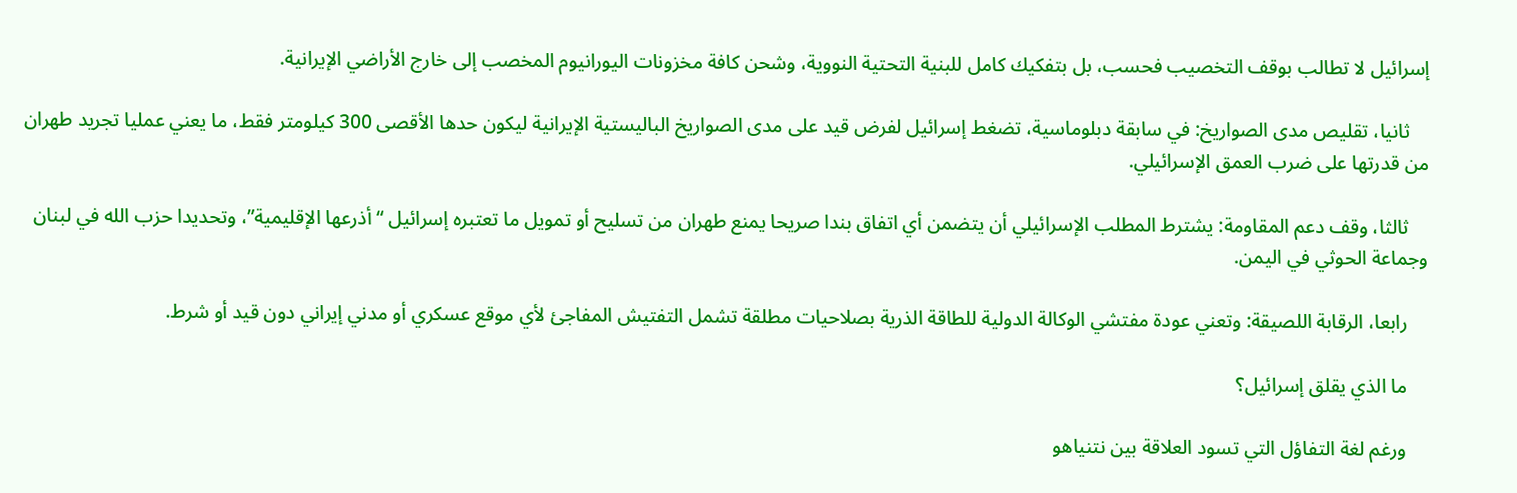إسرائيل لا تطالب بوقف التخصيب فحسب، بل بتفكيك كامل للبنية التحتية النووية، وشحن كافة مخزونات اليورانيوم المخصب إلى خارج الأراضي الإيرانية.

    ثانيا، تقليص مدى الصواريخ: في سابقة دبلوماسية، تضغط إسرائيل لفرض قيد على مدى الصواريخ الباليستية الإيرانية ليكون حدها الأقصى 300 كيلومتر فقط، ما يعني عمليا تجريد طهران من قدرتها على ضرب العمق الإسرائيلي.

    ثالثا، وقف دعم المقاومة: يشترط المطلب الإسرائيلي أن يتضمن أي اتفاق بندا صريحا يمنع طهران من تسليح أو تمويل ما تعتبره إسرائيل “أذرعها الإقليمية”، وتحديدا حزب الله في لبنان وجماعة الحوثي في اليمن.

    رابعا، الرقابة اللصيقة: وتعني عودة مفتشي الوكالة الدولية للطاقة الذرية بصلاحيات مطلقة تشمل التفتيش المفاجئ لأي موقع عسكري أو مدني إيراني دون قيد أو شرط.

    ما الذي يقلق إسرائيل؟

    ورغم لغة التفاؤل التي تسود العلاقة بين نتنياهو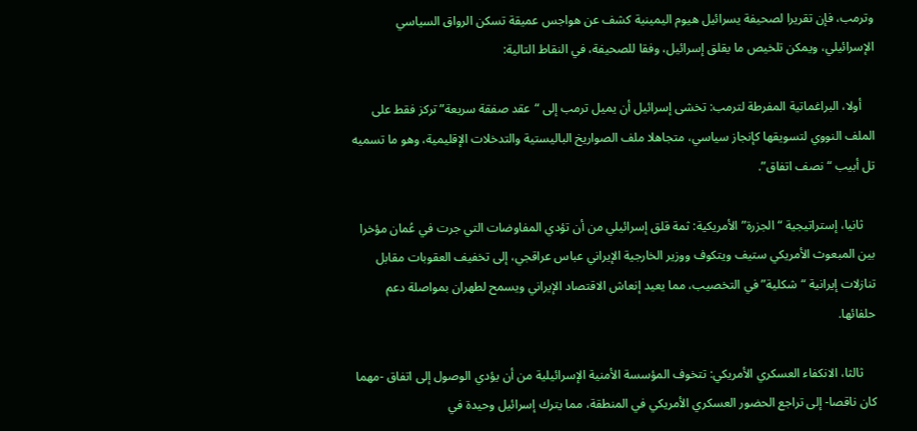وترمب، فإن تقريرا لصحيفة يسرائيل هيوم اليمينية كشف عن هواجس عميقة تسكن الرواق السياسي الإسرائيلي، ويمكن تلخيص ما يقلق إسرائيل، وفقا للصحيفة، في النقاط التالية:

    أولا، البراغماتية المفرطة لترمب: تخشى إسرائيل أن يميل ترمب إلى “عقد صفقة سريعة” تركز فقط على الملف النووي لتسويقها كإنجاز سياسي، متجاهلا ملف الصواريخ الباليستية والتدخلات الإقليمية، وهو ما تسميه تل أبيب “نصف اتفاق”.

    ثانيا، إستراتيجية “الجزرة” الأمريكية: ثمة قلق إسرائيلي من أن تؤدي المفاوضات التي جرت في عُمان مؤخرا بين المبعوث الأمريكي ستيف ويتكوف ووزير الخارجية الإيراني عباس عراقجي، إلى تخفيف العقوبات مقابل تنازلات إيرانية “شكلية” في التخصيب، مما يعيد إنعاش الاقتصاد الإيراني ويسمح لطهران بمواصلة دعم حلفائها.

    ثالثا، الانكفاء العسكري الأمريكي: تتخوف المؤسسة الأمنية الإسرائيلية من أن يؤدي الوصول إلى اتفاق -مهما كان ناقصا- إلى تراجع الحضور العسكري الأمريكي في المنطقة، مما يترك إسرائيل وحيدة في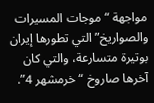مواجهة “موجات المسيرات والصواريخ” التي تطورها إيران بوتيرة متسارعة، والتي كان آخرها صاروخ “خرمشهر 4”.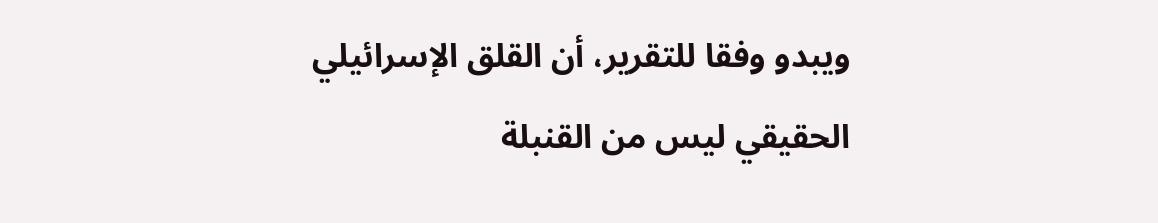ويبدو وفقا للتقرير، أن القلق الإسرائيلي الحقيقي ليس من القنبلة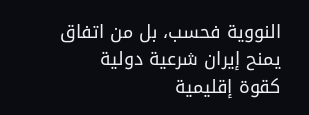النووية فحسب، بل من اتفاق يمنح إيران شرعية دولية كقوة إقليمية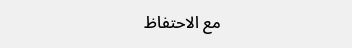مع الاحتفاظ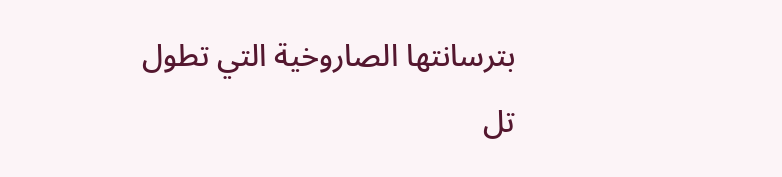بترسانتها الصاروخية التي تطول تل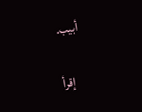أبيب.

    إقرأ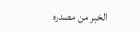الخبر من مصدره